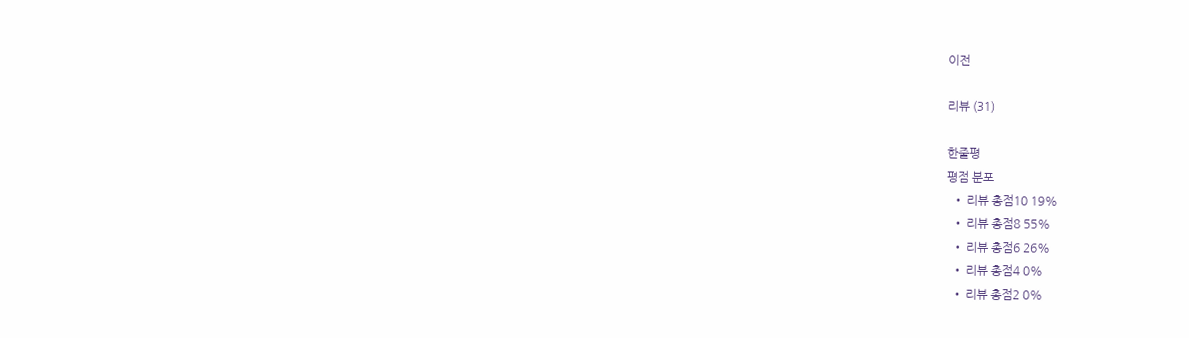이전

리뷰 (31)

한줄평
평점 분포
  • 리뷰 총점10 19%
  • 리뷰 총점8 55%
  • 리뷰 총점6 26%
  • 리뷰 총점4 0%
  • 리뷰 총점2 0%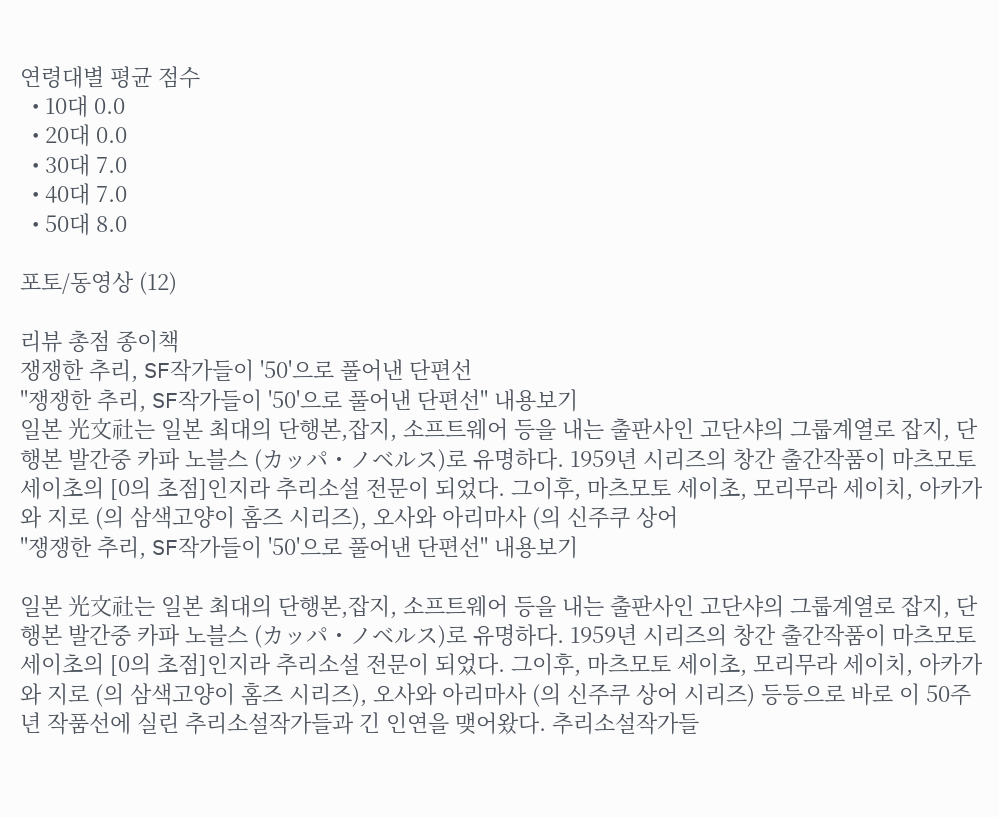연령대별 평균 점수
  • 10대 0.0
  • 20대 0.0
  • 30대 7.0
  • 40대 7.0
  • 50대 8.0

포토/동영상 (12)

리뷰 총점 종이책
쟁쟁한 추리, SF작가들이 '50'으로 풀어낸 단편선
"쟁쟁한 추리, SF작가들이 '50'으로 풀어낸 단편선" 내용보기
일본 光文社는 일본 최대의 단행본,잡지, 소프트웨어 등을 내는 출판사인 고단샤의 그룹계열로 잡지, 단행본 발간중 카파 노블스 (カッパ・ノベルス)로 유명하다. 1959년 시리즈의 창간 출간작품이 마츠모토 세이초의 [0의 초점]인지라 추리소설 전문이 되었다. 그이후, 마츠모토 세이초, 모리무라 세이치, 아카가와 지로 (의 삼색고양이 홈즈 시리즈), 오사와 아리마사 (의 신주쿠 상어
"쟁쟁한 추리, SF작가들이 '50'으로 풀어낸 단편선" 내용보기

일본 光文社는 일본 최대의 단행본,잡지, 소프트웨어 등을 내는 출판사인 고단샤의 그룹계열로 잡지, 단행본 발간중 카파 노블스 (カッパ・ノベルス)로 유명하다. 1959년 시리즈의 창간 출간작품이 마츠모토 세이초의 [0의 초점]인지라 추리소설 전문이 되었다. 그이후, 마츠모토 세이초, 모리무라 세이치, 아카가와 지로 (의 삼색고양이 홈즈 시리즈), 오사와 아리마사 (의 신주쿠 상어 시리즈) 등등으로 바로 이 50주년 작품선에 실린 추리소설작가들과 긴 인연을 맺어왔다. 추리소설작가들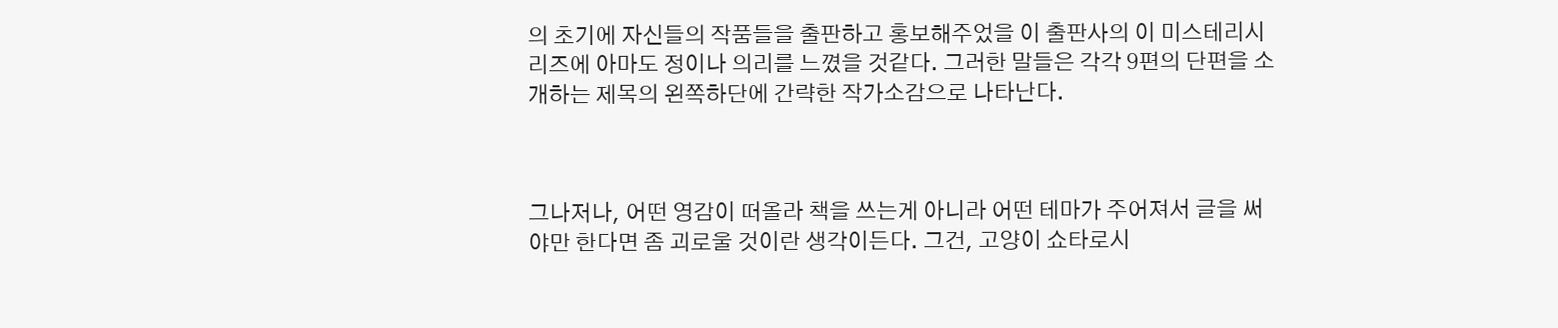의 초기에 자신들의 작품들을 출판하고 홍보해주었을 이 출판사의 이 미스테리시리즈에 아마도 정이나 의리를 느꼈을 것같다. 그러한 말들은 각각 9편의 단편을 소개하는 제목의 왼쪽하단에 간략한 작가소감으로 나타난다.



그나저나, 어떤 영감이 떠올라 책을 쓰는게 아니라 어떤 테마가 주어져서 글을 써야만 한다면 좀 괴로울 것이란 생각이든다. 그건, 고양이 쇼타로시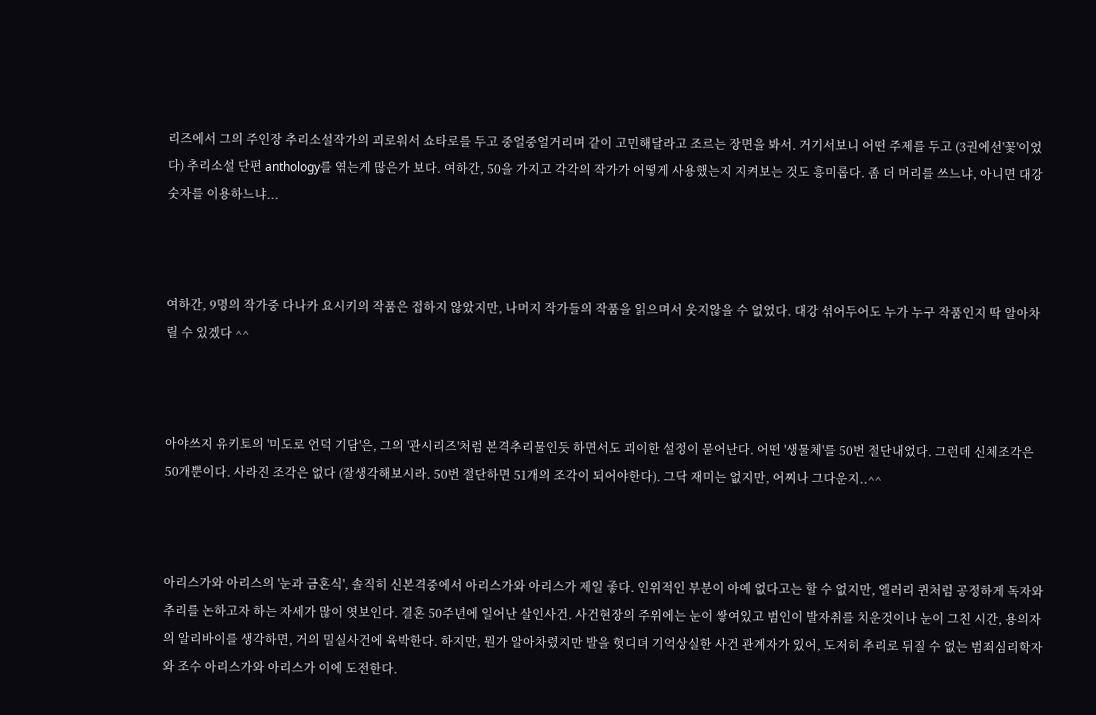리즈에서 그의 주인장 추리소설작가의 괴로워서 쇼타로를 두고 중얼중얼거리며 같이 고민해달라고 조르는 장면을 봐서. 거기서보니 어떤 주제를 두고 (3권에선'꽃'이었다) 추리소설 단편 anthology를 엮는게 많은가 보다. 여하간, 50을 가지고 각각의 작가가 어떻게 사용했는지 지켜보는 것도 흥미롭다. 좀 더 머리를 쓰느냐, 아니면 대강 숫자를 이용하느냐...



여하간, 9명의 작가중 다나카 요시키의 작품은 접하지 않았지만, 나머지 작가들의 작품을 읽으며서 웃지않을 수 없었다. 대강 섞어두어도 누가 누구 작품인지 딱 알아차릴 수 있겠다 ^^



아야쓰지 유키토의 '미도로 언덕 기담'은, 그의 '관시리즈'처럼 본격추리물인듯 하면서도 괴이한 설정이 묻어난다. 어떤 '생물체'를 50번 절단내었다. 그런데 신체조각은 50개뿐이다. 사라진 조각은 없다 (잘생각해보시라. 50번 절단하면 51개의 조각이 되어야한다). 그닥 재미는 없지만, 어찌나 그다운지..^^



아리스가와 아리스의 '눈과 금혼식', 솔직히 신본격중에서 아리스가와 아리스가 제일 좋다. 인위적인 부분이 아예 없다고는 할 수 없지만, 엘러리 퀸처럼 공정하게 독자와 추리를 논하고자 하는 자세가 많이 엿보인다. 결혼 50주년에 일어난 살인사건. 사건현장의 주위에는 눈이 쌓여있고 범인이 발자취를 치운것이나 눈이 그친 시간, 용의자의 알리바이를 생각하면, 거의 밀실사건에 육박한다. 하지만, 뭔가 알아차렸지만 발을 헛디뎌 기억상실한 사건 관계자가 있어, 도저히 추리로 뒤질 수 없는 범죄심리학자와 조수 아리스가와 아리스가 이에 도전한다.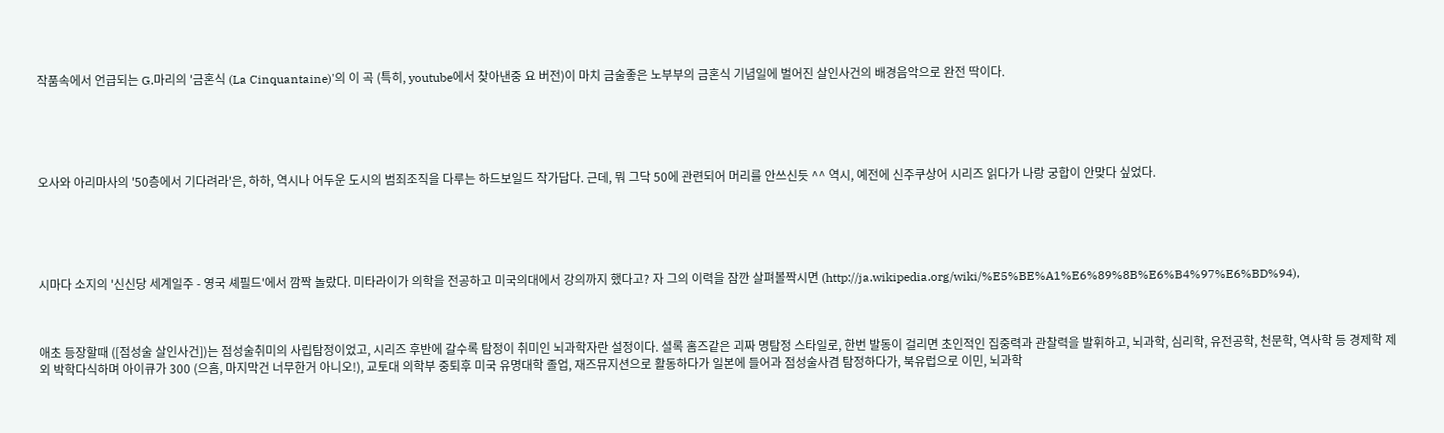작품속에서 언급되는 G.마리의 '금혼식 (La Cinquantaine)'의 이 곡 (특히, youtube에서 찾아낸중 요 버전)이 마치 금술좋은 노부부의 금혼식 기념일에 벌어진 살인사건의 배경음악으로 완전 딱이다.





오사와 아리마사의 '50층에서 기다려라'은, 하하, 역시나 어두운 도시의 범죄조직을 다루는 하드보일드 작가답다. 근데, 뭐 그닥 50에 관련되어 머리를 안쓰신듯 ^^ 역시, 예전에 신주쿠상어 시리즈 읽다가 나랑 궁합이 안맞다 싶었다.





시마다 소지의 '신신당 세계일주 - 영국 셰필드'에서 깜짝 놀랐다. 미타라이가 의학을 전공하고 미국의대에서 강의까지 했다고? 자 그의 이력을 잠깐 살펴볼짝시면 (http://ja.wikipedia.org/wiki/%E5%BE%A1%E6%89%8B%E6%B4%97%E6%BD%94),



애초 등장할때 ([점성술 살인사건])는 점성술취미의 사립탐정이었고, 시리즈 후반에 갈수록 탐정이 취미인 뇌과학자란 설정이다. 셜록 홈즈같은 괴짜 명탐정 스타일로, 한번 발동이 걸리면 초인적인 집중력과 관찰력을 발휘하고, 뇌과학, 심리학, 유전공학, 천문학, 역사학 등 경제학 제외 박학다식하며 아이큐가 300 (으흠, 마지막건 너무한거 아니오!), 교토대 의학부 중퇴후 미국 유명대학 졸업, 재즈뮤지션으로 활동하다가 일본에 들어과 점성술사겸 탐정하다가, 북유럽으로 이민, 뇌과학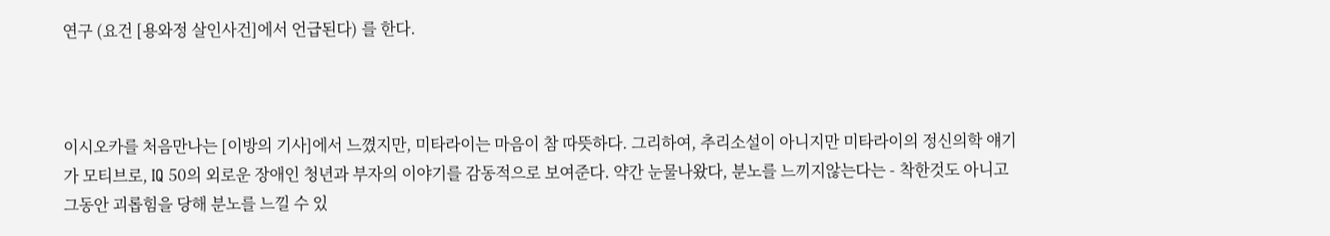연구 (요건 [용와정 살인사건]에서 언급된다) 를 한다.



이시오카를 처음만나는 [이방의 기사]에서 느꼈지만, 미타라이는 마음이 참 따뜻하다. 그리하여, 추리소설이 아니지만 미타라이의 정신의학 얘기가 모티브로, IQ 50의 외로운 장애인 청년과 부자의 이야기를 감동적으로 보여준다. 약간 눈물나왔다, 분노를 느끼지않는다는 - 착한것도 아니고 그동안 괴롭힘을 당해 분노를 느낄 수 있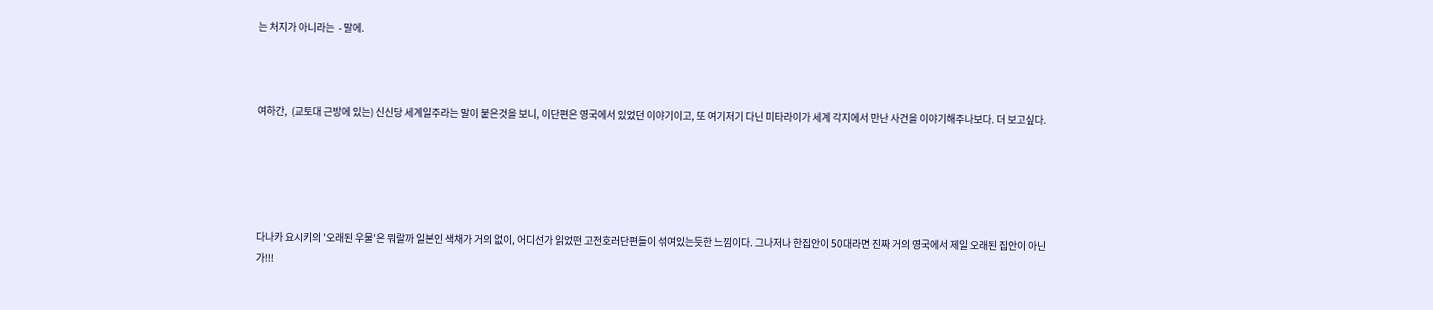는 처지가 아니라는  - 말에.



여하간,  (교토대 근방에 있는) 신신당 세계일주라는 말이 붙은것을 보니, 이단편은 영국에서 있었던 이야기이고, 또 여기저기 다닌 미타라이가 세계 각지에서 만난 사건을 이야기해주나보다. 더 보고싶다.





다나카 요시키의 '오래된 우물'은 뭐랄까 일본인 색채가 거의 없이, 어디선가 읽었떤 고전호러단편들이 섞여있는듯한 느낌이다. 그나저나 한집안이 50대라면 진짜 거의 영국에서 제일 오래된 집안이 아닌가!!!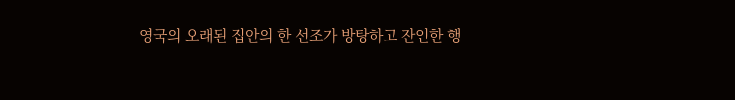영국의 오래된 집안의 한 선조가 방탕하고 잔인한 행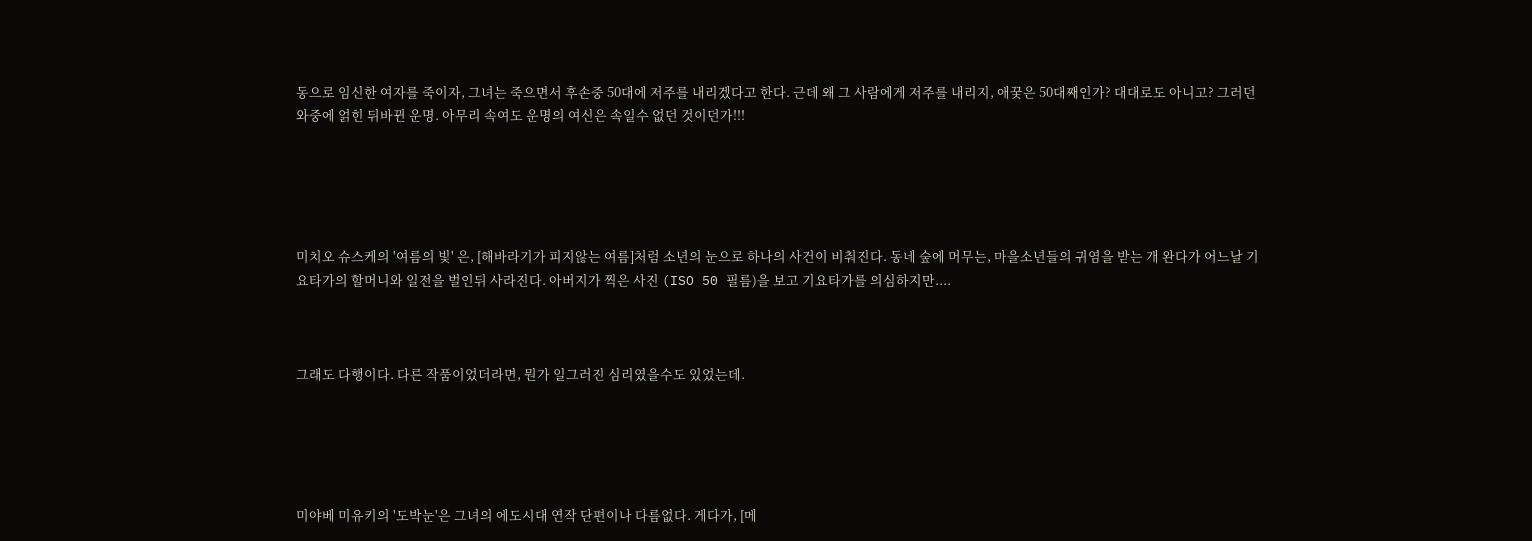동으로 임신한 여자를 죽이자, 그녀는 죽으면서 후손중 50대에 저주를 내리겠다고 한다. 근데 왜 그 사람에게 저주를 내리지, 애꿎은 50대째인가? 대대로도 아니고? 그러던 와중에 얽힌 뒤바뀐 운명. 아무리 속여도 운명의 여신은 속일수 없던 것이던가!!!





미치오 슈스케의 '여름의 빛' 은, [해바라기가 피지않는 여름]처럼 소년의 눈으로 하나의 사건이 비춰진다. 동네 숲에 머무는, 마을소년들의 귀염을 받는 개 완다가 어느날 기요타가의 할머니와 일전을 벌인뒤 사라진다. 아버지가 찍은 사진 (ISO 50 필름)을 보고 기요타가를 의심하지만....



그래도 다행이다. 다른 작품이었더라면, 뭔가 일그러진 심리였을수도 있었는데.





미야베 미유키의 '도박눈'은 그녀의 에도시대 연작 단편이나 다름없다. 게다가, [메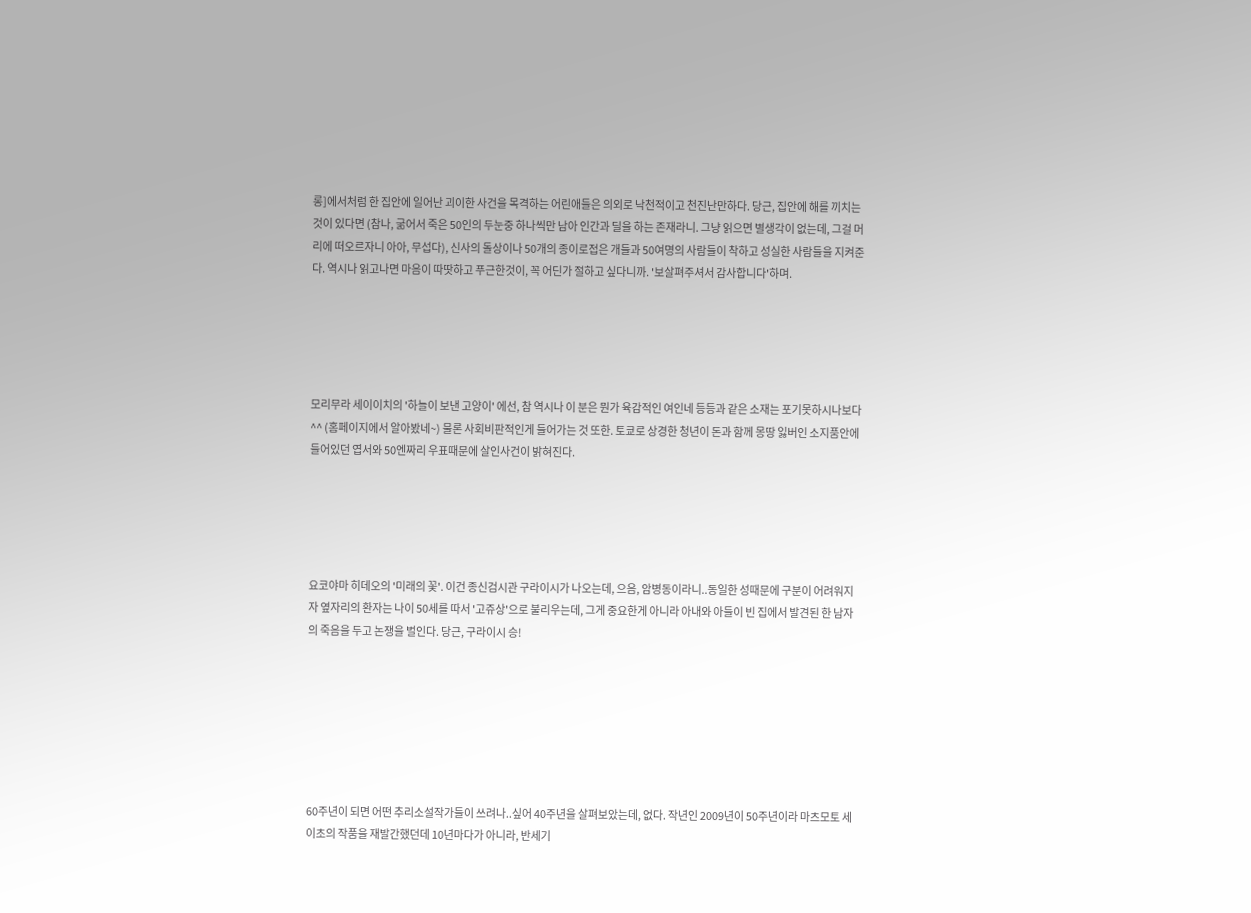롱]에서처럼 한 집안에 일어난 괴이한 사건을 목격하는 어린애들은 의외로 낙천적이고 천진난만하다. 당근, 집안에 해를 끼치는 것이 있다면 (참나, 굶어서 죽은 50인의 두눈중 하나씩만 남아 인간과 딜을 하는 존재라니. 그냥 읽으면 별생각이 없는데, 그걸 머리에 떠오르자니 아아, 무섭다), 신사의 돌상이나 50개의 종이로접은 개들과 50여명의 사람들이 착하고 성실한 사람들을 지켜준다. 역시나 읽고나면 마음이 따땃하고 푸근한것이, 꼭 어딘가 절하고 싶다니까. '보살펴주셔서 감사합니다'하며.





모리무라 세이이치의 '하늘이 보낸 고양이' 에선, 참 역시나 이 분은 뭔가 육감적인 여인네 등등과 같은 소재는 포기못하시나보다 ^^ (홈페이지에서 알아봤네~) 물론 사회비판적인게 들어가는 것 또한. 토쿄로 상경한 청년이 돈과 함께 몽땅 잃버인 소지품안에 들어있던 엽서와 50엔짜리 우표때문에 살인사건이 밝혀진다.





요코야마 히데오의 '미래의 꽃'. 이건 종신검시관 구라이시가 나오는데, 으음, 암병동이라니..동일한 성때문에 구분이 어려워지자 옆자리의 환자는 나이 50세를 따서 '고쥬상'으로 불리우는데, 그게 중요한게 아니라 아내와 아들이 빈 집에서 발견된 한 남자의 죽음을 두고 논쟁을 벌인다. 당근, 구라이시 승!







60주년이 되면 어떤 추리소설작가들이 쓰려나..싶어 40주년을 살펴보았는데, 없다. 작년인 2009년이 50주년이라 마츠모토 세이초의 작품을 재발간했던데 10년마다가 아니라, 반세기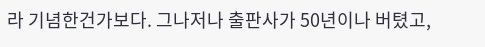라 기념한건가보다. 그나저나 출판사가 50년이나 버텼고,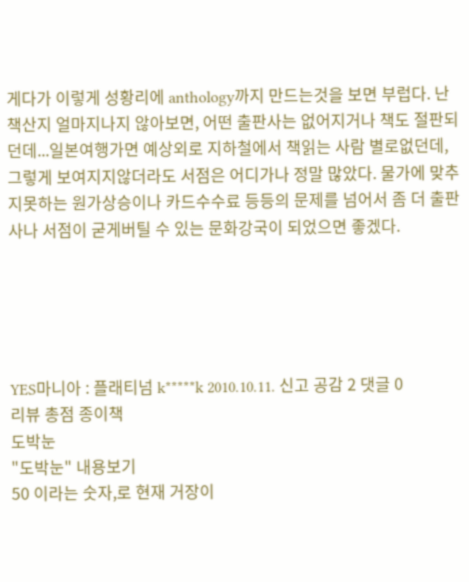게다가 이렇게 성황리에 anthology까지 만드는것을 보면 부럽다. 난 책산지 얼마지나지 않아보면, 어떤 출판사는 없어지거나 책도 절판되던데...일본여행가면 예상외로 지하철에서 책읽는 사람 별로없던데, 그렇게 보여지지않더라도 서점은 어디가나 정말 많았다. 물가에 맞추지못하는 원가상승이나 카드수수료 등등의 문제를 넘어서 좀 더 출판사나 서점이 굳게버틸 수 있는 문화강국이 되었으면 좋겠다.





YES마니아 : 플래티넘 k*****k 2010.10.11. 신고 공감 2 댓글 0
리뷰 총점 종이책
도박눈
"도박눈" 내용보기
50 이라는 숫자,로 현재 거장이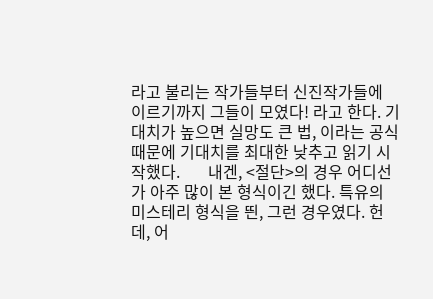라고 불리는 작가들부터 신진작가들에 이르기까지 그들이 모였다! 라고 한다. 기대치가 높으면 실망도 큰 법, 이라는 공식 때문에 기대치를 최대한 낮추고 읽기 시작했다.       내겐, <절단>의 경우 어디선가 아주 많이 본 형식이긴 했다. 특유의 미스테리 형식을 띈, 그런 경우였다. 헌데, 어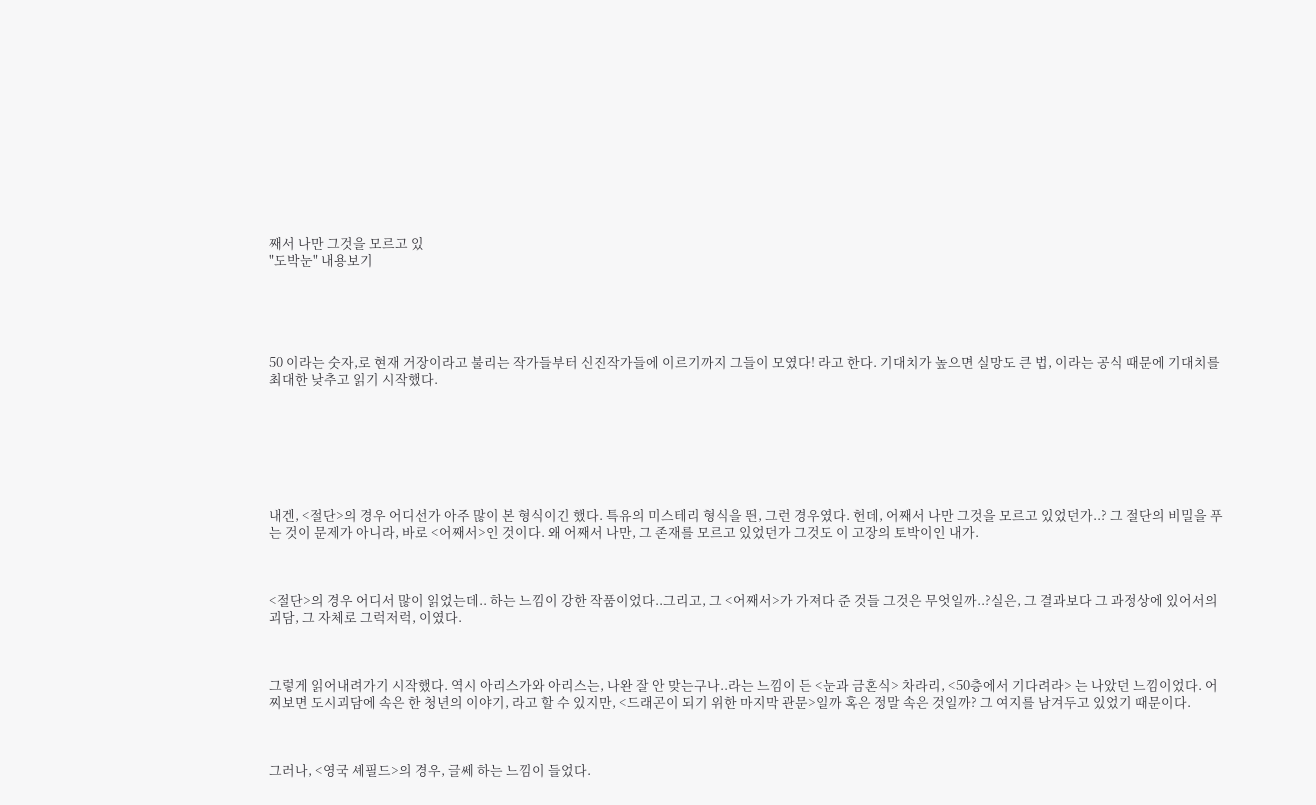째서 나만 그것을 모르고 있
"도박눈" 내용보기





50 이라는 숫자,로 현재 거장이라고 불리는 작가들부터 신진작가들에 이르기까지 그들이 모였다! 라고 한다. 기대치가 높으면 실망도 큰 법, 이라는 공식 때문에 기대치를 최대한 낮추고 읽기 시작했다.







내겐, <절단>의 경우 어디선가 아주 많이 본 형식이긴 했다. 특유의 미스테리 형식을 띈, 그런 경우였다. 헌데, 어째서 나만 그것을 모르고 있었던가..? 그 절단의 비밀을 푸는 것이 문제가 아니라, 바로 <어째서>인 것이다. 왜 어째서 나만, 그 존재를 모르고 있었던가 그것도 이 고장의 토박이인 내가.



<절단>의 경우 어디서 많이 읽었는데.. 하는 느낌이 강한 작품이었다..그리고, 그 <어째서>가 가져다 준 것들 그것은 무엇일까..?실은, 그 결과보다 그 과정상에 있어서의 괴담, 그 자체로 그럭저럭, 이였다.



그렇게 읽어내려가기 시작했다. 역시 아리스가와 아리스는, 나완 잘 안 맞는구나..라는 느낌이 든 <눈과 금혼식> 차라리, <50층에서 기다려라> 는 나았던 느낌이었다. 어찌보면 도시괴담에 속은 한 청년의 이야기, 라고 할 수 있지만, <드래곤이 되기 위한 마지막 관문>일까 혹은 정말 속은 것일까? 그 여지를 남겨두고 있었기 때문이다.



그러나, <영국 셰필드>의 경우, 글쎄 하는 느낌이 들었다.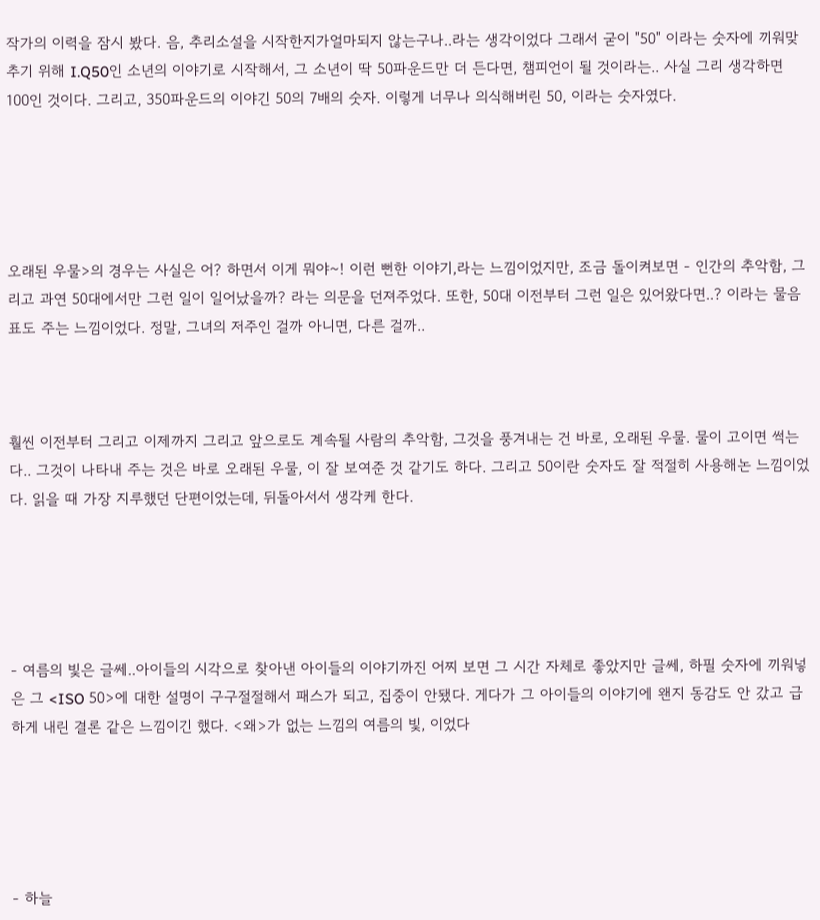작가의 이력을 잠시 봤다. 음, 추리소설을 시작한지가얼마되지 않는구나..라는 생각이었다 그래서 굳이 "50" 이라는 숫자에 끼워맞추기 위해 I.Q50인 소년의 이야기로 시작해서, 그 소년이 딱 50파운드만 더 든다면, 챔피언이 될 것이라는.. 사실 그리 생각하면 100인 것이다. 그리고, 350파운드의 이야긴 50의 7배의 숫자. 이렇게 너무나 의식해버린 50, 이라는 숫자였다.





오래된 우물>의 경우는 사실은 어? 하면서 이게 뭐야~! 이런 뻔한 이야기,라는 느낌이었지만, 조금 돌이켜보면 - 인간의 추악함, 그리고 과연 50대에서만 그런 일이 일어났을까? 라는 의문을 던져주었다. 또한, 50대 이전부터 그런 일은 있어왔다면..? 이라는 물음표도 주는 느낌이었다. 정말, 그녀의 저주인 걸까 아니면, 다른 걸까..



훨씬 이전부터 그리고 이제까지 그리고 앞으로도 계속될 사람의 추악함, 그것을 풍겨내는 건 바로, 오래된 우물. 물이 고이면 썩는다.. 그것이 나타내 주는 것은 바로 오래된 우물, 이 잘 보여준 것 같기도 하다. 그리고 50이란 숫자도 잘 적절히 사용해논 느낌이었다. 읽을 때 가장 지루했던 단편이었는데, 뒤돌아서서 생각케 한다.





- 여름의 빛은 글쎄..아이들의 시각으로 찾아낸 아이들의 이야기까진 어찌 보면 그 시간 자체로 좋았지만 글쎄, 하필 숫자에 끼워넣은 그 <ISO 50>에 대한 설명이 구구절절해서 패스가 되고, 집중이 안됐다. 게다가 그 아이들의 이야기에 왠지 동감도 안 갔고 급하게 내린 결론 같은 느낌이긴 했다. <왜>가 없는 느낌의 여름의 빛, 이었다





- 하늘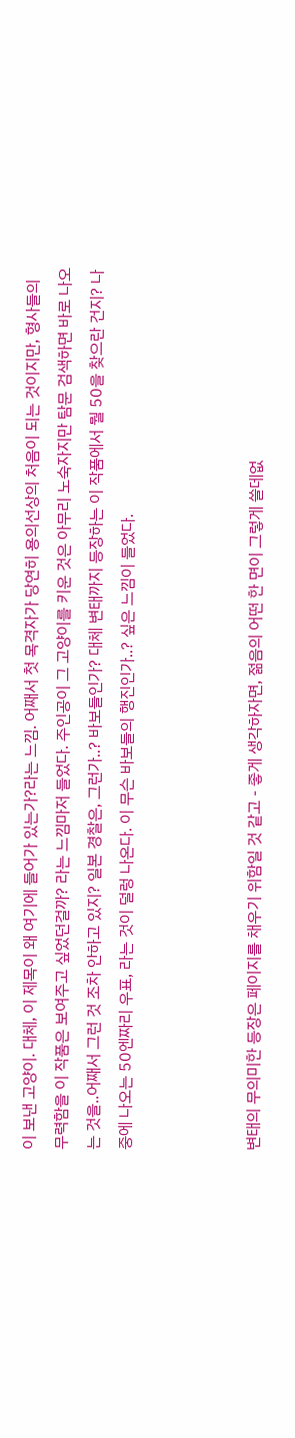이 보낸 고양이. 대체, 이 제목이 왜 여기에 들어가 있는가?라는 느낌. 어째서 첫 목격자가 당연히 용의선상의 처음이 되는 것이지만, 형사들의 무력함을 이 작품은 보여주고 싶었던걸까? 라는 느낌마저 들었다. 주인공이 그 고양이를 키운 것은 아무리 노숙자지만 탐문 검색하면 바로 나오는 것을..어째서 그런 것 조차 안하고 있지? 일본 경찰은, 그런가..? 바보들인가? 대체 변태까지 등장하는 이 작품에서 뭘 50을 찾으란 건지? 나중에 나오는 50엔짜리 우표, 라는 것이 덜렁 나온다. 이 무슨 바보들의 행진인가..? 싶은 느낌이 들었다.



변태의 무의미한 등장은 페이지를 채우기 위함일 것 같고 - 좋게 생각하자면, 젊음의 어떤 한 면이 그렇게 쓸데없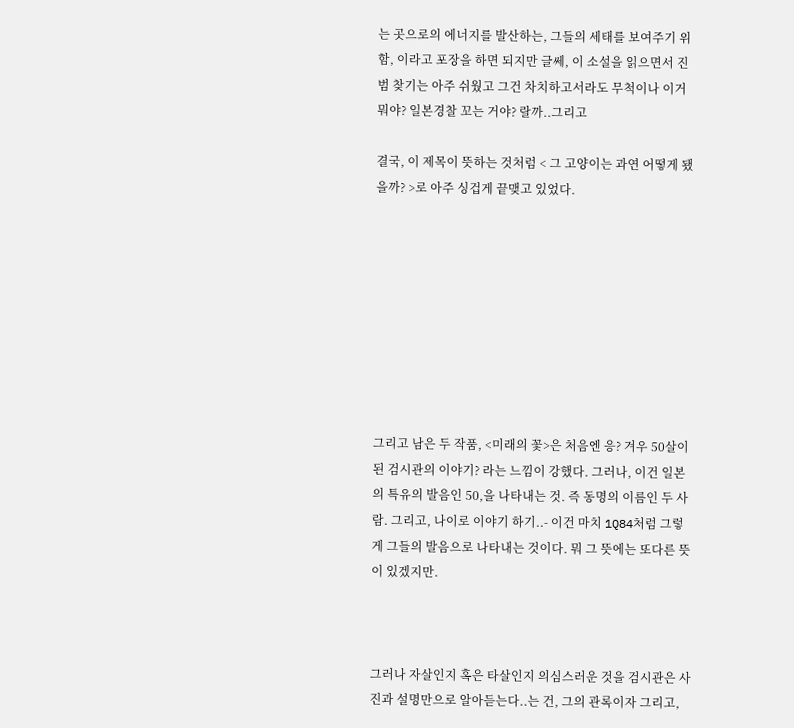는 곳으로의 에너지를 발산하는, 그들의 세태를 보여주기 위함, 이라고 포장을 하면 되지만 글쎄, 이 소설을 읽으면서 진범 찾기는 아주 쉬웠고 그건 차치하고서라도 무척이나 이거 뭐야? 일본경찰 꼬는 거야? 랄까..그리고

결국, 이 제목이 뜻하는 것처럼 < 그 고양이는 과연 어떻게 됐을까? >로 아주 싱겁게 끝맺고 있었다.









그리고 남은 두 작품, <미래의 꽃>은 처음엔 응? 겨우 50살이 된 검시관의 이야기? 라는 느낌이 강했다. 그러나, 이건 일본의 특유의 발음인 50,을 나타내는 것. 즉 동명의 이름인 두 사람. 그리고, 나이로 이야기 하기..- 이건 마치 1Q84처럼 그렇게 그들의 발음으로 나타내는 것이다. 뭐 그 뜻에는 또다른 뜻이 있겠지만.



그러나 자살인지 혹은 타살인지 의심스러운 것을 검시관은 사진과 설명만으로 알아듣는다..는 건, 그의 관록이자 그리고,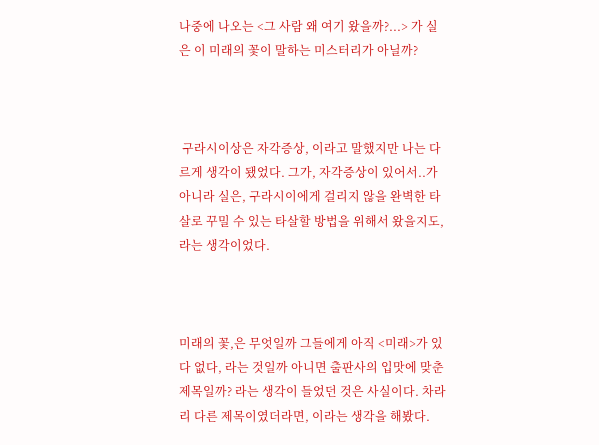나중에 나오는 <그 사람 왜 여기 왔을까?...> 가 실은 이 미래의 꽃이 말하는 미스터리가 아닐까?



 구라시이상은 자각증상, 이라고 말했지만 나는 다르게 생각이 됐었다. 그가, 자각증상이 있어서..가 아니라 실은, 구라시이에게 걸리지 않을 완벽한 타살로 꾸밀 수 있는 타살할 방법을 위해서 왔을지도, 라는 생각이었다.



미래의 꽃,은 무엇일까 그들에게 아직 <미래>가 있다 없다, 라는 것일까 아니면 출판사의 입맛에 맞춘 제목일까? 라는 생각이 들었던 것은 사실이다. 차라리 다른 제목이였더라면, 이라는 생각을 해봤다.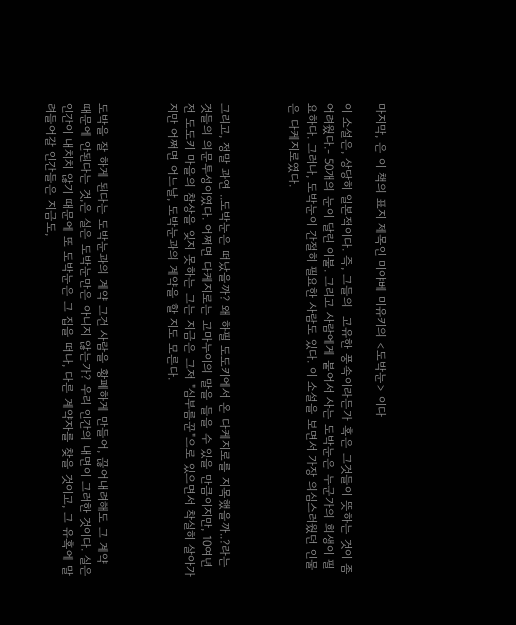마지막, 은 이 책의 표지 제목인 미야베 미유키의 <도박눈> 이다

이 소설은, 상당히 일본적이다. 즉, 그들의  고유한 풍속이라든가 혹은 그것들이 뜻하는 것이 좀 어려웠다.- 50개의 눈이 달린 이불. 그리고 사람에게 붙어서 사는 도박눈은 누군가의 희생이 필요하다. 그러나, 도박눈이 간절히 필요한 사람도 있다. 이 소설을 보면서 가장 의심스러웠던 인물은 다케지로였다.



그리고, 정말 과연 ..도박눈은 떠났을까? 왜 하필 도도키에서 온 다케지로를 지목했을까..?라는 것들의 의문투성이였다. 어쩌면 다케지로는 고마누이의 말을 들을 수 있을 만큼이지만, 10여년전 도도키 마을의 참상을 잊지 못하는 그는 지금은 그저 "심부름꾼"으로 있으면서 착실히 살아가지만 어쩌면 어느날, 도박눈과의 계약을 할 지도 모른다.



도박을 잘 하게 된다는 도박눈과의 계약 그건 사람을 황폐하게 만들어, 끊어내려해도 그 계약 때문에 안된다는 것,은 실은 도박눈만은 아니지 않는가? 우리 인간의 내면이 그러한 것이다. 실은 인간이 내치치 않기 때문에 또 도박눈은 그 집을 떠나, 다른 계약자를 찾을 것이고, 그 유혹에 말려들어갈 인간들은 지금도,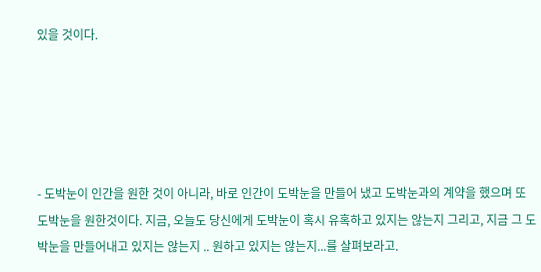있을 것이다.





- 도박눈이 인간을 원한 것이 아니라, 바로 인간이 도박눈을 만들어 냈고 도박눈과의 계약을 했으며 또 도박눈을 원한것이다. 지금, 오늘도 당신에게 도박눈이 혹시 유혹하고 있지는 않는지 그리고, 지금 그 도박눈을 만들어내고 있지는 않는지 .. 원하고 있지는 않는지...를 살펴보라고.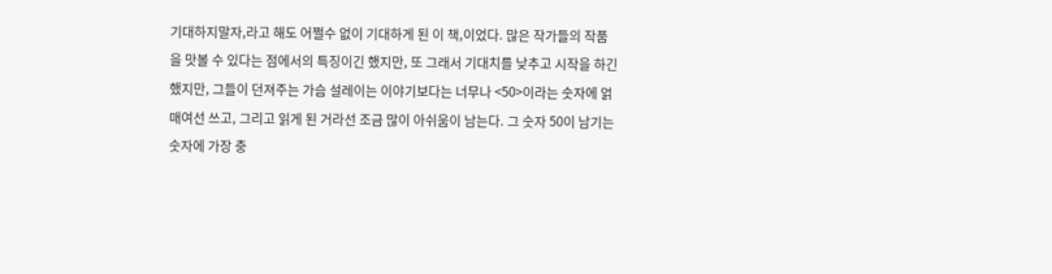기대하지말자,라고 해도 어쩔수 없이 기대하게 된 이 책,이었다. 많은 작가들의 작품을 맛볼 수 있다는 점에서의 특징이긴 했지만, 또 그래서 기대치를 낮추고 시작을 하긴 했지만, 그들이 던져주는 가슴 설레이는 이야기보다는 너무나 <50>이라는 숫자에 얽매여선 쓰고, 그리고 읽게 된 거라선 조금 많이 아쉬움이 남는다. 그 숫자 50이 남기는 숫자에 가장 충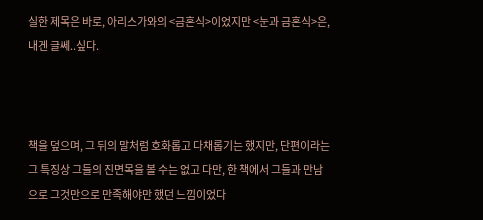실한 제목은 바로, 아리스가와의 <금혼식>이었지만 <눈과 금혼식>은, 내겐 글쎄..싶다.



책을 덮으며, 그 뒤의 말처럼 호화롭고 다채롭기는 했지만, 단편이라는 그 특징상 그들의 진면목을 볼 수는 없고 다만, 한 책에서 그들과 만남으로 그것만으로 만족해야만 했던 느낌이었다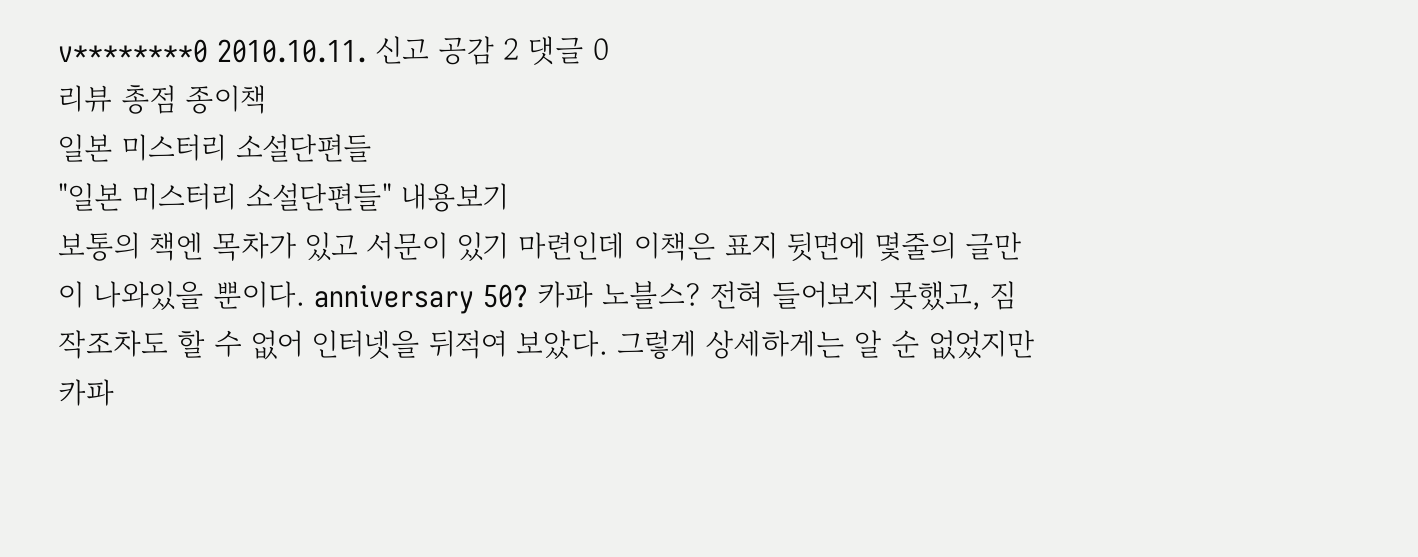v********0 2010.10.11. 신고 공감 2 댓글 0
리뷰 총점 종이책
일본 미스터리 소설단편들
"일본 미스터리 소설단편들" 내용보기
보통의 책엔 목차가 있고 서문이 있기 마련인데 이책은 표지 뒷면에 몇줄의 글만이 나와있을 뿐이다. anniversary 50? 카파 노블스? 전혀 들어보지 못했고, 짐작조차도 할 수 없어 인터넷을 뒤적여 보았다. 그렇게 상세하게는 알 순 없었지만 카파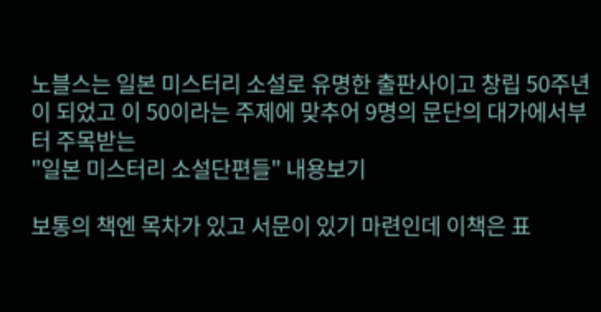노블스는 일본 미스터리 소설로 유명한 출판사이고 창립 50주년이 되었고 이 50이라는 주제에 맞추어 9명의 문단의 대가에서부터 주목받는
"일본 미스터리 소설단편들" 내용보기

보통의 책엔 목차가 있고 서문이 있기 마련인데 이책은 표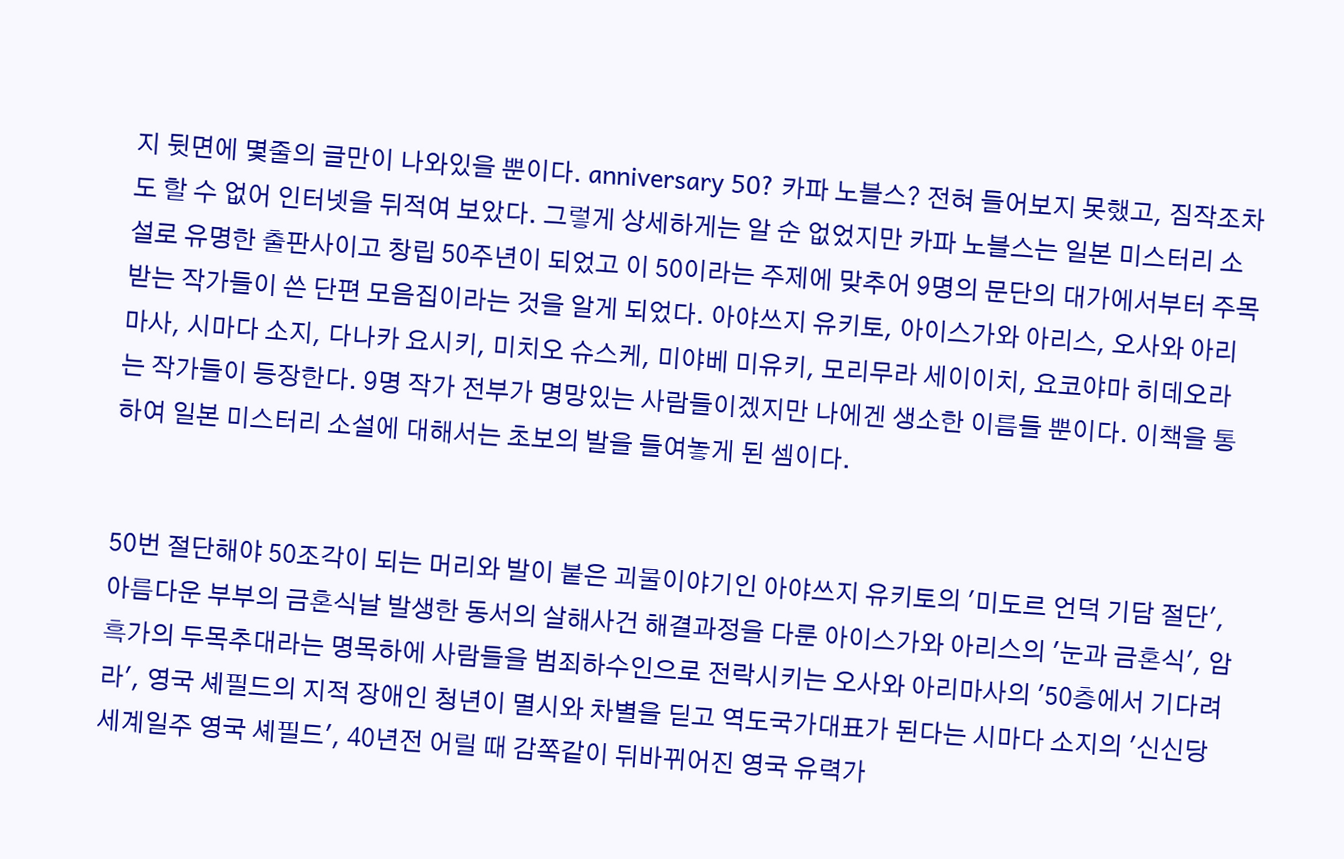지 뒷면에 몇줄의 글만이 나와있을 뿐이다. anniversary 50? 카파 노블스? 전혀 들어보지 못했고, 짐작조차도 할 수 없어 인터넷을 뒤적여 보았다. 그렇게 상세하게는 알 순 없었지만 카파 노블스는 일본 미스터리 소설로 유명한 출판사이고 창립 50주년이 되었고 이 50이라는 주제에 맞추어 9명의 문단의 대가에서부터 주목받는 작가들이 쓴 단편 모음집이라는 것을 알게 되었다. 아야쓰지 유키토, 아이스가와 아리스, 오사와 아리마사, 시마다 소지, 다나카 요시키, 미치오 슈스케, 미야베 미유키, 모리무라 세이이치, 요코야마 히데오라는 작가들이 등장한다. 9명 작가 전부가 명망있는 사람들이겠지만 나에겐 생소한 이름들 뿐이다. 이책을 통하여 일본 미스터리 소설에 대해서는 초보의 발을 들여놓게 된 셈이다.


50번 절단해야 50조각이 되는 머리와 발이 붙은 괴물이야기인 아야쓰지 유키토의 '미도르 언덕 기담 절단', 아름다운 부부의 금혼식날 발생한 동서의 살해사건 해결과정을 다룬 아이스가와 아리스의 '눈과 금혼식', 암흑가의 두목추대라는 명목하에 사람들을 범죄하수인으로 전락시키는 오사와 아리마사의 '50층에서 기다려라', 영국 셰필드의 지적 장애인 청년이 멸시와 차별을 딛고 역도국가대표가 된다는 시마다 소지의 '신신당 세계일주 영국 셰필드', 40년전 어릴 때 감쪽같이 뒤바뀌어진 영국 유력가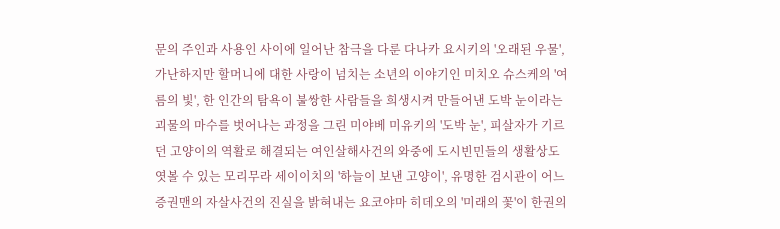문의 주인과 사용인 사이에 일어난 참극을 다룬 다나카 요시키의 '오래된 우물', 가난하지만 할머니에 대한 사랑이 넘치는 소년의 이야기인 미치오 슈스케의 '여름의 빛', 한 인간의 탐욕이 불쌍한 사람들을 희생시켜 만들어낸 도박 눈이라는 괴물의 마수를 벗어나는 과정을 그린 미야베 미유키의 '도박 눈', 피살자가 기르던 고양이의 역활로 해결되는 여인살해사건의 와중에 도시빈민들의 생활상도 엿볼 수 있는 모리무라 세이이치의 '하늘이 보낸 고양이', 유명한 검시관이 어느 증권맨의 자살사건의 진실을 밝혀내는 요코야마 히데오의 '미래의 꽃'이 한권의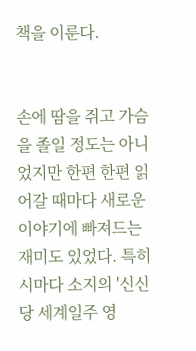책을 이룬다.


손에 땀을 쥐고 가슴을 졸일 정도는 아니었지만 한편 한편 읽어갈 때마다 새로운 이야기에 빠져드는 재미도 있었다. 특히 시마다 소지의 '신신당 세계일주 영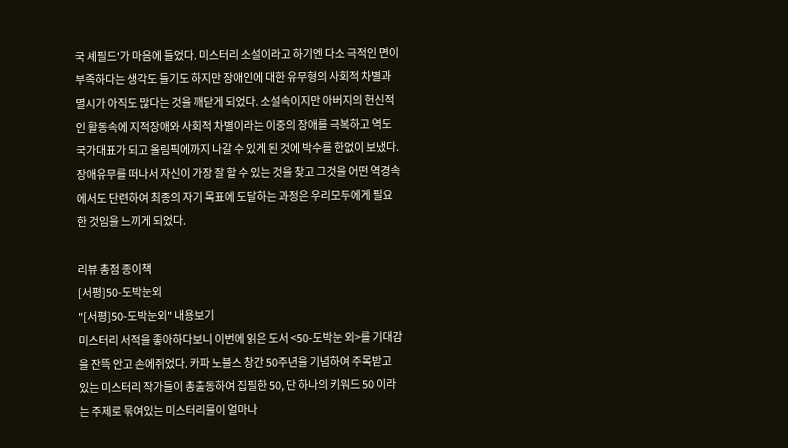국 셰필드'가 마음에 들었다. 미스터리 소설이라고 하기엔 다소 극적인 면이 부족하다는 생각도 들기도 하지만 장애인에 대한 유무형의 사회적 차별과 멸시가 아직도 많다는 것을 깨닫게 되었다. 소설속이지만 아버지의 헌신적인 활동속에 지적장애와 사회적 차별이라는 이중의 장애를 극복하고 역도국가대표가 되고 올림픽에까지 나갈 수 있게 된 것에 박수를 한없이 보냈다. 장애유무를 떠나서 자신이 가장 잘 할 수 있는 것을 찾고 그것을 어떤 역경속에서도 단련하여 최종의 자기 목표에 도달하는 과정은 우리모두에게 필요한 것임을 느끼게 되었다.

리뷰 총점 종이책
[서평]50-도박눈외
"[서평]50-도박눈외" 내용보기
미스터리 서적을 좋아하다보니 이번에 읽은 도서 <50-도박눈 외>를 기대감을 잔뜩 안고 손에쥐었다. 카파 노블스 창간 50주년을 기념하여 주목받고 있는 미스터리 작가들이 총출동하여 집필한 50, 단 하나의 키워드 50 이라는 주제로 묶여있는 미스터리물이 얼마나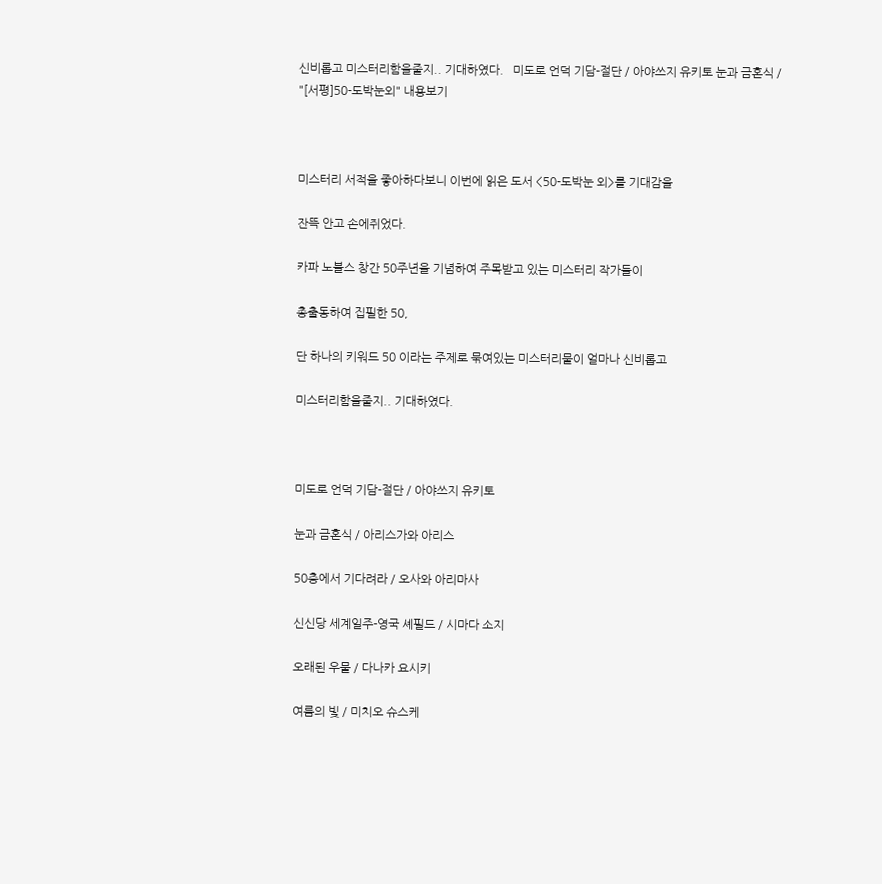신비롭고 미스터리함을줄지.. 기대하였다.   미도로 언덕 기담-절단 / 아야쓰지 유키토 눈과 금혼식 /
"[서평]50-도박눈외" 내용보기



미스터리 서적을 좋아하다보니 이번에 읽은 도서 <50-도박눈 외>를 기대감을

잔뜩 안고 손에쥐었다.

카파 노블스 창간 50주년을 기념하여 주목받고 있는 미스터리 작가들이

총출동하여 집필한 50,

단 하나의 키워드 50 이라는 주제로 묶여있는 미스터리물이 얼마나 신비롭고

미스터리함을줄지.. 기대하였다.



미도로 언덕 기담-절단 / 아야쓰지 유키토

눈과 금혼식 / 아리스가와 아리스

50층에서 기다려라 / 오사와 아리마사

신신당 세계일주-영국 셰필드 / 시마다 소지

오래된 우물 / 다나카 요시키

여름의 빛 / 미치오 슈스케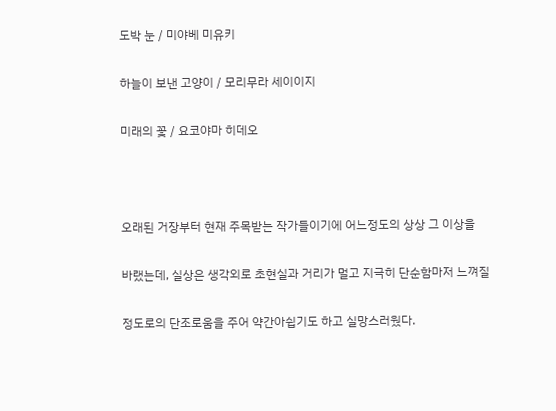도박 눈 / 미야베 미유키

하늘이 보낸 고양이 / 모리무라 세이이지

미래의 꽃 / 요코야마 히데오



오래된 거장부터 현재 주목받는 작가들이기에 어느정도의 상상 그 이상을

바랬는데, 실상은 생각외로 초현실과 거리가 멀고 지극히 단순함마저 느껴질

정도로의 단조로움을 주어 약간아쉽기도 하고 실망스러웠다.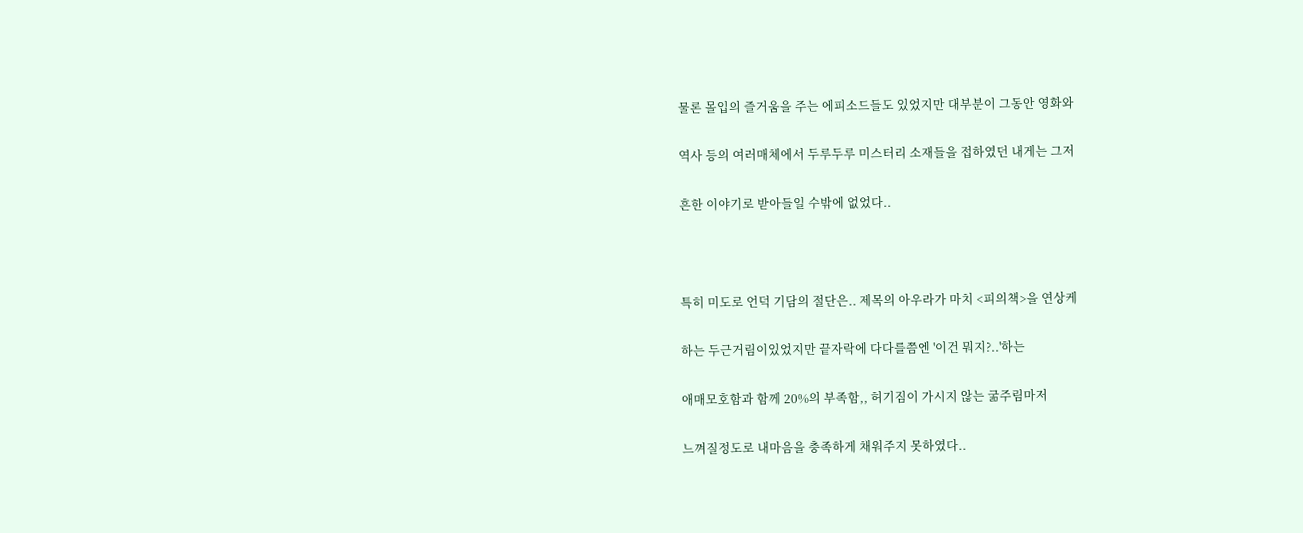물론 몰입의 즐거움을 주는 에피소드들도 있었지만 대부분이 그동안 영화와

역사 등의 여러매체에서 두루두루 미스터리 소재들을 접하였던 내게는 그저

흔한 이야기로 받아들일 수밖에 없었다..



특히 미도로 언덕 기담의 절단은.. 제목의 아우라가 마치 <피의책>을 연상케

하는 두근거림이있었지만 끝자락에 다다를쯤엔 '이건 뭐지?..'하는

애매모호함과 함께 20%의 부족함,, 허기짐이 가시지 않는 굶주림마저

느껴질정도로 내마음을 충족하게 채워주지 못하였다..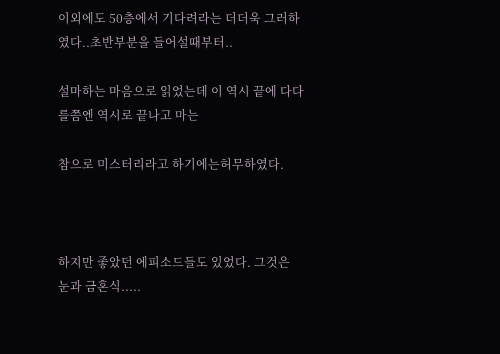이외에도 50층에서 기다려라는 더더욱 그러하였다..초반부분을 들어설때부터..

설마하는 마음으로 읽었는데 이 역시 끝에 다다를쯤엔 역시로 끝나고 마는

참으로 미스터리라고 하기에는허무하였다.



하지만 좋았던 에피소드들도 있었다. 그것은 눈과 금혼식.....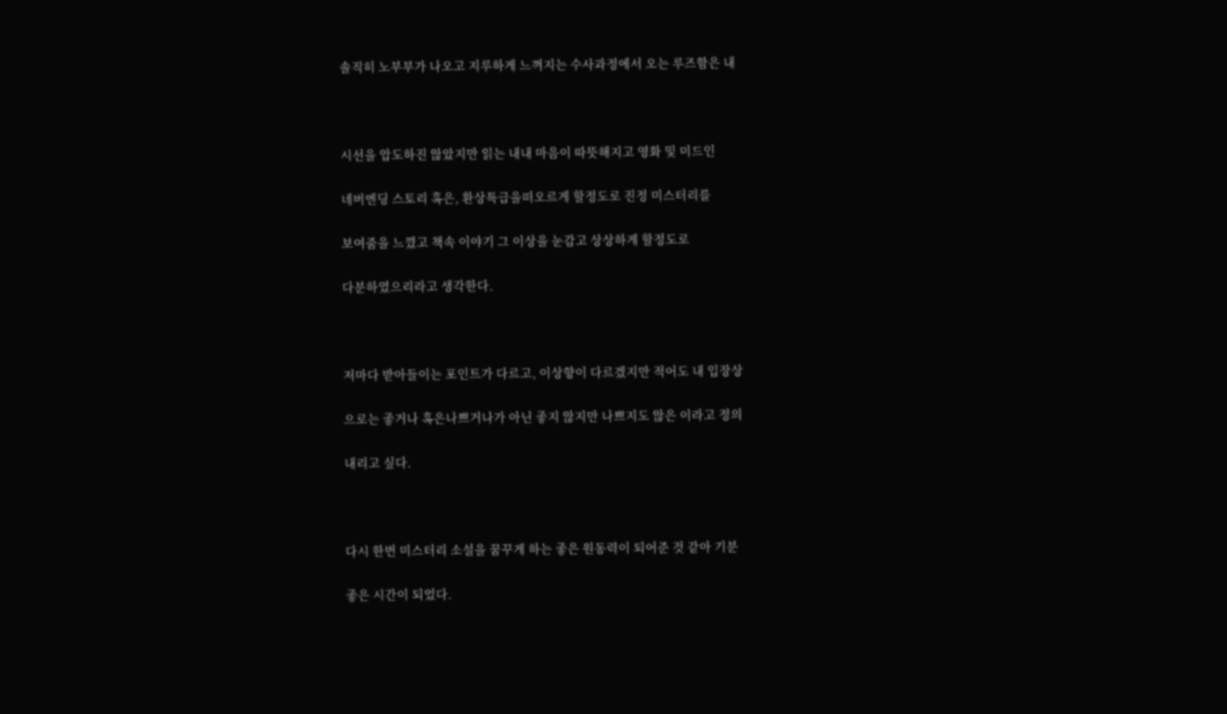솔직히 노부부가 나오고 지루하게 느껴지는 수사과정에서 오는 루즈함은 내



시선을 압도하진 않았지만 읽는 내내 마음이 따뜻해지고 영화 및 미드인

네버엔딩 스토리 혹은, 환상특급을떠오르게 할정도로 진정 미스터리를

보여줌을 느꼈고 책속 이야기 그 이상을 눈감고 상상하게 할정도로

다분하였으리라고 생각한다.



저마다 받아들이는 포인트가 다르고, 이상향이 다르겠지만 적어도 내 입장상

으로는 좋거나 혹은나쁘거나가 아닌 좋지 않지만 나쁘지도 않은 이라고 정의

내리고 싶다.



다시 한번 미스터리 소설을 꿈꾸게 하는 좋은 원동력이 되어준 것 같아 기분

좋은 시간이 되었다.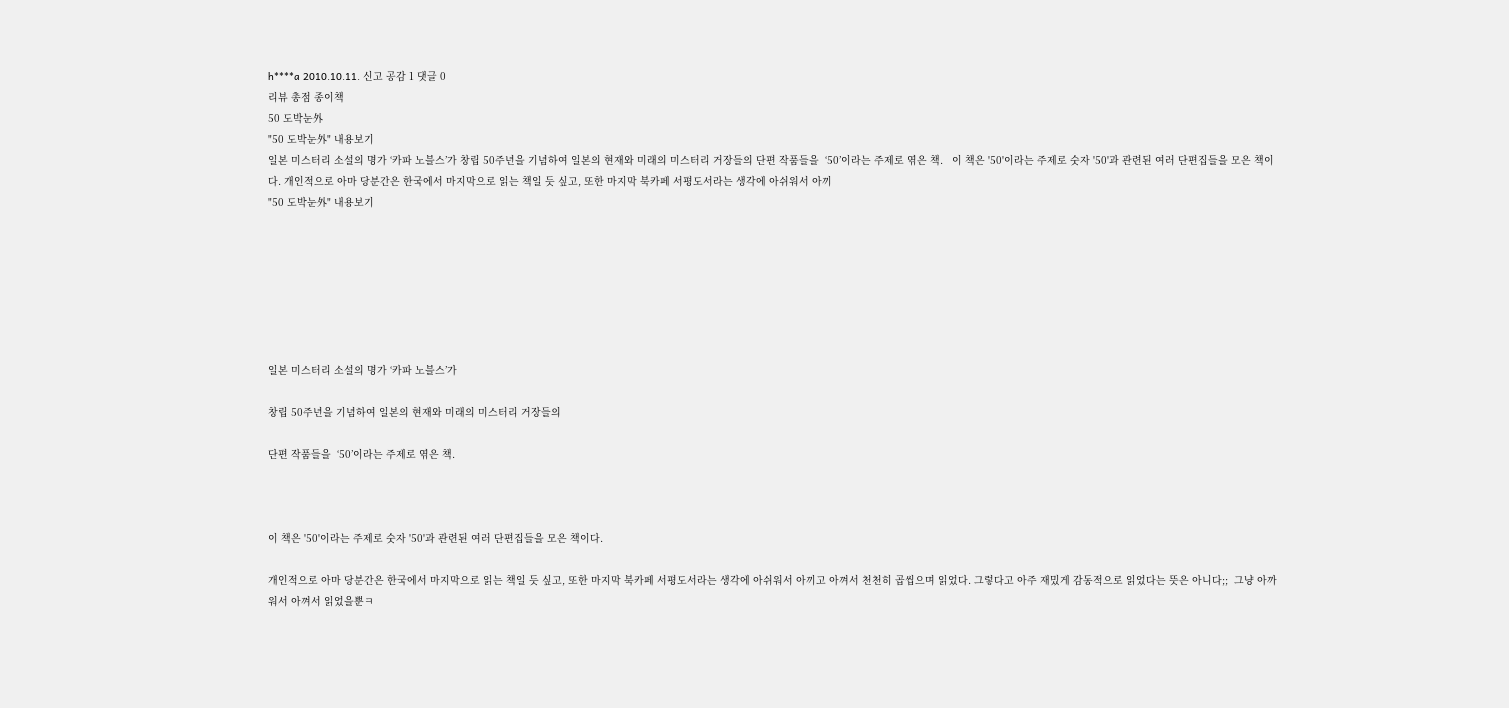h****a 2010.10.11. 신고 공감 1 댓글 0
리뷰 총점 종이책
50 도박눈外
"50 도박눈外" 내용보기
일본 미스터리 소설의 명가 ‘카파 노블스’가 창립 50주년을 기념하여 일본의 현재와 미래의 미스터리 거장들의 단편 작품들을  ‘50’이라는 주제로 엮은 책.   이 책은 '50'이라는 주제로 숫자 '50'과 관련된 여러 단편집들을 모은 책이다. 개인적으로 아마 당분간은 한국에서 마지막으로 읽는 책일 듯 싶고, 또한 마지막 북카페 서평도서라는 생각에 아쉬워서 아끼
"50 도박눈外" 내용보기







일본 미스터리 소설의 명가 ‘카파 노블스’가

창립 50주년을 기념하여 일본의 현재와 미래의 미스터리 거장들의

단편 작품들을  ‘50’이라는 주제로 엮은 책.



이 책은 '50'이라는 주제로 숫자 '50'과 관련된 여러 단편집들을 모은 책이다.

개인적으로 아마 당분간은 한국에서 마지막으로 읽는 책일 듯 싶고, 또한 마지막 북카페 서평도서라는 생각에 아쉬워서 아끼고 아껴서 천천히 곱씹으며 읽었다. 그렇다고 아주 재밌게 감동적으로 읽었다는 뜻은 아니다;;  그냥 아까워서 아껴서 읽었을뿐ㅋ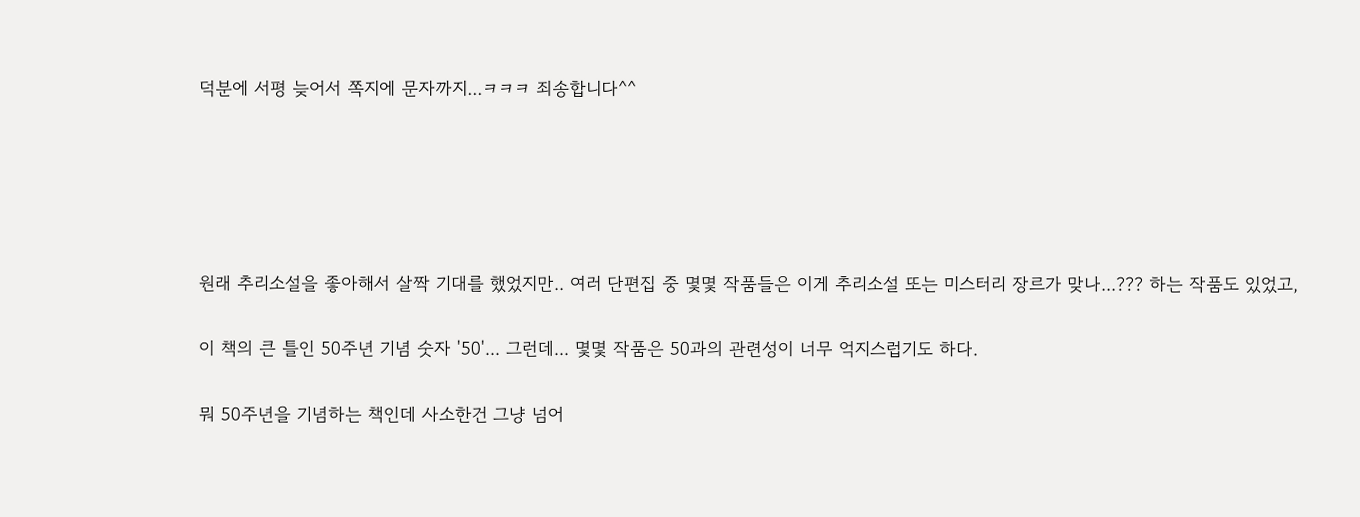덕분에 서평 늦어서 쪽지에 문자까지...ㅋㅋㅋ 죄송합니다^^





원래 추리소설을 좋아해서 살짝 기대를 했었지만.. 여러 단편집 중 몇몇 작품들은 이게 추리소설 또는 미스터리 장르가 맞나...??? 하는 작품도 있었고,

이 책의 큰 틀인 50주년 기념 숫자 '50'... 그런데... 몇몇 작품은 50과의 관련성이 너무 억지스럽기도 하다.

뭐 50주년을 기념하는 책인데 사소한건 그냥 넘어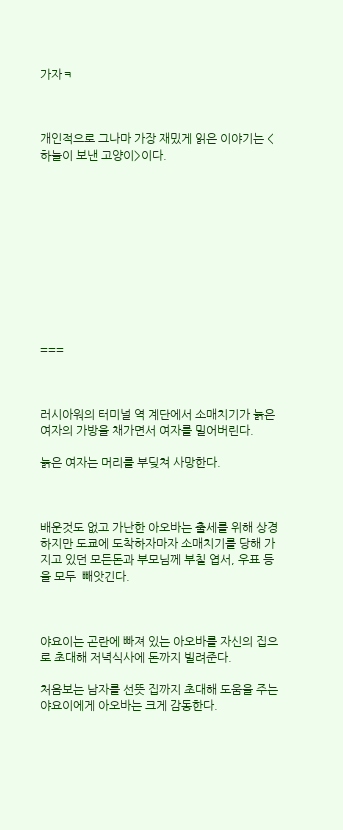가자ㅋ



개인적으로 그나마 가장 재밌게 읽은 이야기는 <하늘이 보낸 고양이>이다.











===



러시아워의 터미널 역 계단에서 소매치기가 늙은 여자의 가방을 채가면서 여자를 밀어버린다.

늙은 여자는 머리를 부딪쳐 사망한다.



배운것도 없고 가난한 아오바는 출세를 위해 상경하지만 도쿄에 도착하자마자 소매치기를 당해 가지고 있던 모든돈과 부모님께 부칠 엽서, 우표 등을 모두  빼앗긴다.



야요이는 곤란에 빠져 있는 아오바를 자신의 집으로 초대해 저녁식사에 돈까지 빌려준다.

처음보는 남자를 선뜻 집까지 초대해 도움을 주는 야요이에게 아오바는 크게 감동한다.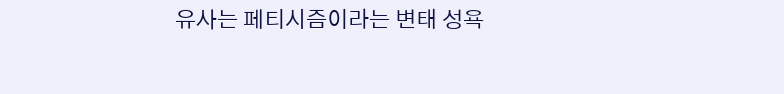유사는 페티시즘이라는 변태 성욕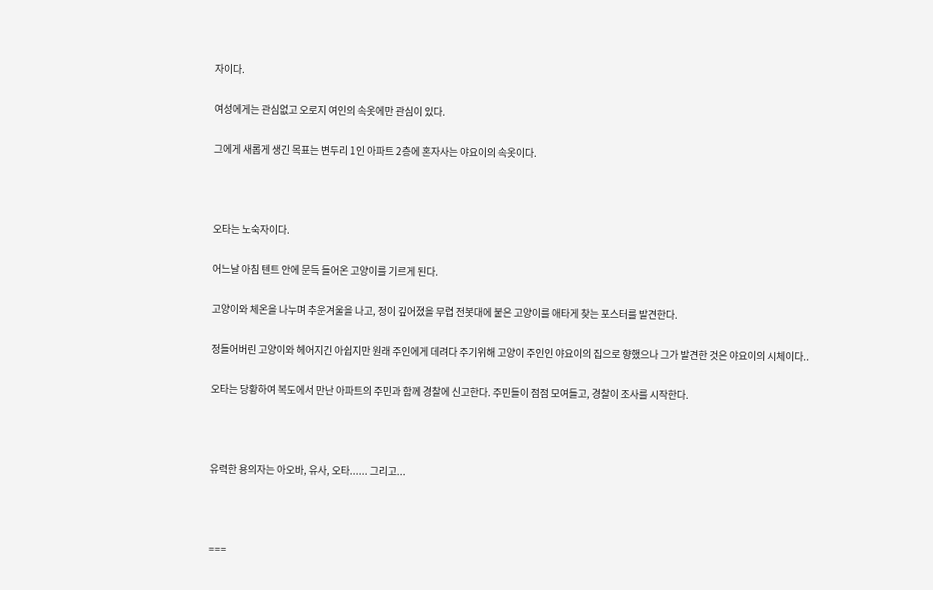자이다.

여성에게는 관심없고 오로지 여인의 속옷에만 관심이 있다.

그에게 새롭게 생긴 목표는 변두리 1인 아파트 2층에 혼자사는 야요이의 속옷이다.



오타는 노숙자이다.

어느날 아침 텐트 안에 문득 들어온 고양이를 기르게 된다.

고양이와 체온을 나누며 추운겨울을 나고, 정이 깊어졌을 무렵 전봇대에 붙은 고양이를 애타게 찾는 포스터를 발견한다.

정들어버린 고양이와 헤어지긴 아쉽지만 원래 주인에게 데려다 주기위해 고양이 주인인 야요이의 집으로 향했으나 그가 발견한 것은 야요이의 시체이다..

오타는 당황하여 복도에서 만난 아파트의 주민과 함께 경찰에 신고한다. 주민들이 점점 모여들고, 경찰이 조사를 시작한다.



유력한 용의자는 아오바, 유사, 오타...... 그리고...



===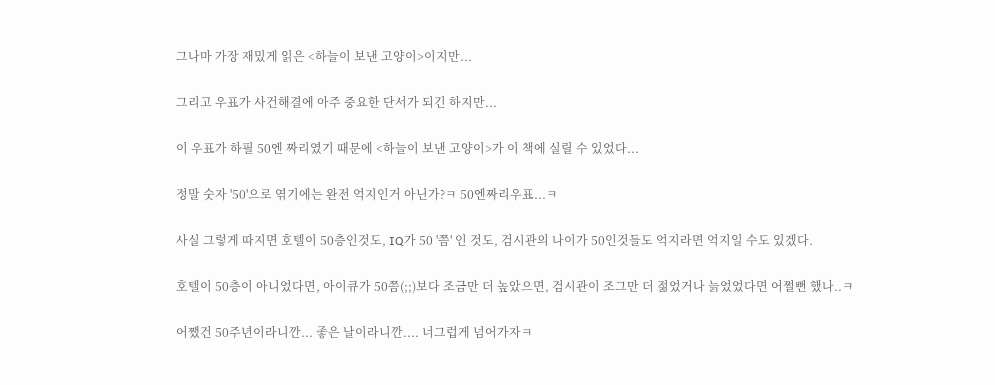그나마 가장 재밌게 읽은 <하늘이 보낸 고양이>이지만...

그리고 우표가 사건해결에 아주 중요한 단서가 되긴 하지만...

이 우표가 하필 50엔 짜리였기 때문에 <하늘이 보낸 고양이>가 이 책에 실릴 수 있었다...

정말 숫자 '50'으로 엮기에는 완전 억지인거 아닌가?ㅋ 50엔짜리우표...ㅋ

사실 그렇게 따지면 호텔이 50층인것도, IQ가 50 '쯤' 인 것도, 검시관의 나이가 50인것들도 억지라면 억지일 수도 있겠다.

호텔이 50층이 아니었다면, 아이큐가 50쯤(;;)보다 조금만 더 높았으면, 검시관이 조그만 더 젊었거나 늙었었다면 어쩔뻔 했나..ㅋ

어쨌건 50주년이라니깐... 좋은 날이라니깐.... 너그럽게 넘어가자ㅋ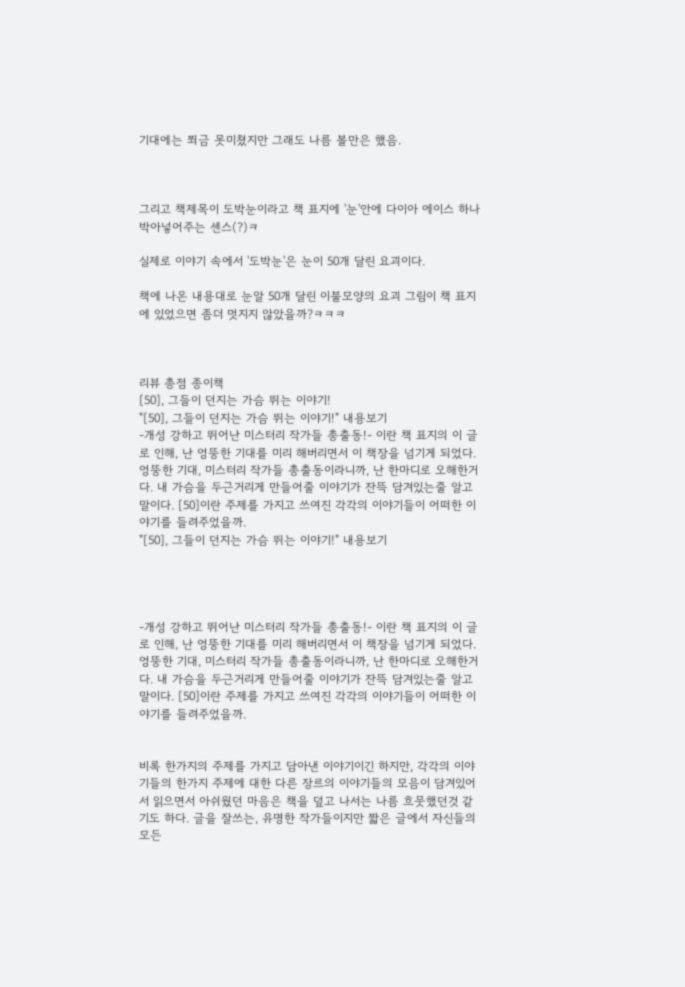기대에는 쬐금 못미쳤지만 그래도 나름 볼만은 했음.



그리고 책제목이 도박눈이라고 책 표지에 '눈'안에 다이아 에이스 하나 박아넣어주는 센스(?)ㅋ

실제로 이야기 속에서 '도박눈'은 눈이 50개 달린 요괴이다.

책에 나온 내용대로 눈알 50개 달린 이불모양의 요괴 그림이 책 표지에 있었으면 좀더 멋지지 않았을까?ㅋㅋㅋ



리뷰 총점 종이책
[50], 그들이 던지는 가슴 뛰는 이야기!
"[50], 그들이 던지는 가슴 뛰는 이야기!" 내용보기
-개성 강하고 뛰어난 미스터리 작가들 총출동!- 이란 책 표지의 이 글로 인해, 난 엉뚱한 기대를 미리 해버리면서 이 책장을 넘기게 되었다. 엉뚱한 기대, 미스터리 작가들 총출동이라니까, 난 한마디로 오해한거다. 내 가슴을 두근거리게 만들어줄 이야기가 잔뜩 담겨있는줄 알고 말이다. [50]이란 주제를 가지고 쓰여진 각각의 이야기들이 어떠한 이야기를 들려주었을까.
"[50], 그들이 던지는 가슴 뛰는 이야기!" 내용보기




-개성 강하고 뛰어난 미스터리 작가들 총출동!- 이란 책 표지의 이 글로 인해, 난 엉뚱한 기대를 미리 해버리면서 이 책장을 넘기게 되었다. 엉뚱한 기대, 미스터리 작가들 총출동이라니까, 난 한마디로 오해한거다. 내 가슴을 두근거리게 만들어줄 이야기가 잔뜩 담겨있는줄 알고 말이다. [50]이란 주제를 가지고 쓰여진 각각의 이야기들이 어떠한 이야기를 들려주었을까.


비록 한가지의 주제를 가지고 담아낸 이야기이긴 하지만, 각각의 이야기들의 한가지 주제에 대한 다른 장르의 이야기들의 모음이 담겨있어서 읽으면서 아쉬웠던 마음은 책을 덮고 나서는 나름 흐뭇했던것 같기도 하다. 글을 잘쓰는, 유명한 작가들이지만 짧은 글에서 자신들의 모든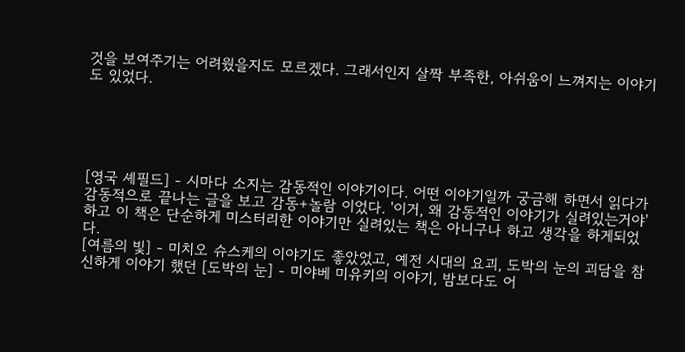것을 보여주기는 어려웠을지도 모르겠다. 그래서인지 살짝 부족한, 아쉬움이 느껴지는 이야기도 있었다.





[영국 셰필드] - 시마다 소지는 감동적인 이야기이다. 어떤 이야기일까 궁금해 하면서 읽다가 감동적으로 끝나는 글을 보고 감동+놀람 이었다. '이거, 왜 감동적인 이야기가 실려있는거야' 하고 이 책은 단순하게 미스터리한 이야기만 실려있는 책은 아니구나 하고 생각을 하게되었다.
[여름의 빛] - 미치오 슈스케의 이야기도 좋았었고, 예전 시대의 요괴, 도박의 눈의 괴담을 참신하게 이야기 했던 [도박의 눈] - 미야베 미유키의 이야기, 밤보다도 어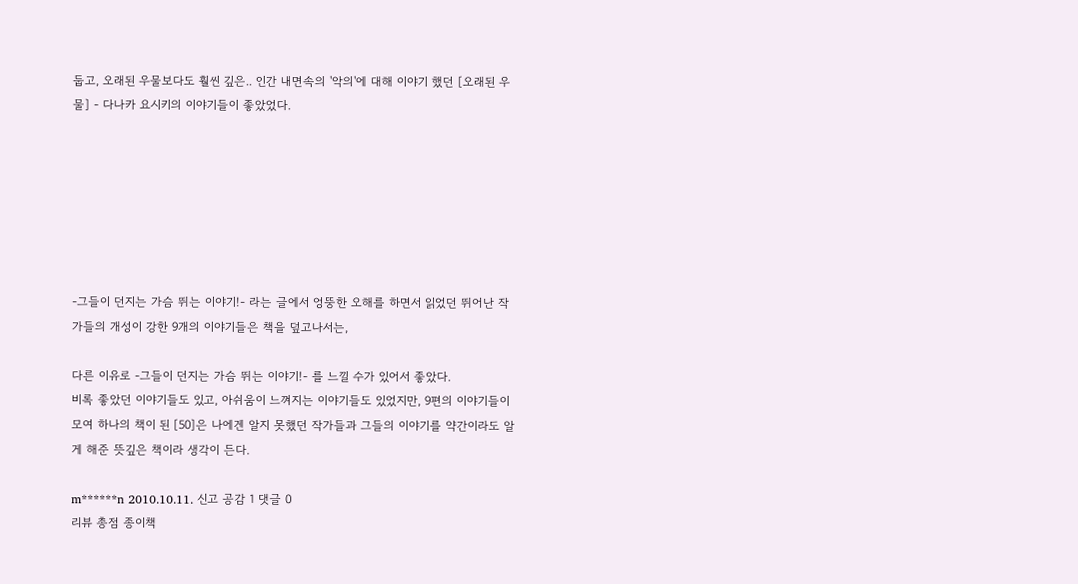둡고, 오래된 우물보다도 훨씬 깊은.. 인간 내면속의 '악의'에 대해 이야기 했던 [오래된 우물] - 다나카 요시키의 이야기들이 좋았었다.







-그들이 던지는 가슴 뛰는 이야기!- 라는 글에서 엉뚱한 오해를 하면서 읽었던 뛰어난 작가들의 개성이 강한 9개의 이야기들은 책을 덮고나서는,

다른 이유로 -그들이 던지는 가슴 뛰는 이야기!- 를 느낄 수가 있어서 좋았다.
비록 좋았던 이야기들도 있고, 아쉬움이 느껴지는 이야기들도 있었지만, 9편의 이야기들이 모여 하나의 책이 된 [50]은 나에겐 알지 못했던 작가들과 그들의 이야기를 약간이라도 알게 해준 뜻깊은 책이라 생각이 든다.

m******n 2010.10.11. 신고 공감 1 댓글 0
리뷰 총점 종이책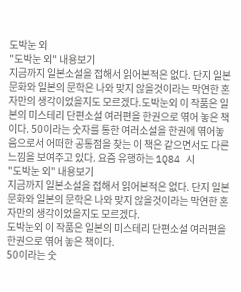도박눈 외
"도박눈 외" 내용보기
지금까지 일본소설을 접해서 읽어본적은 없다. 단지 일본문화와 일본의 문학은 나와 맞지 않을것이라는 막연한 혼자만의 생각이었을지도 모르겠다.도박눈외 이 작품은 일본의 미스테리 단편소설 여러편을 한권으로 엮어 놓은 책이다. 50이라는 숫자를 통한 여러소설을 한권에 엮어놓음으로서 어떠한 공통점을 찾는 이 책은 같으면서도 다른 느낌을 보여주고 있다. 요즘 유행하는 1Q84 시
"도박눈 외" 내용보기
지금까지 일본소설을 접해서 읽어본적은 없다. 단지 일본문화와 일본의 문학은 나와 맞지 않을것이라는 막연한 혼자만의 생각이었을지도 모르겠다.
도박눈외 이 작품은 일본의 미스테리 단편소설 여러편을 한권으로 엮어 놓은 책이다.
50이라는 숫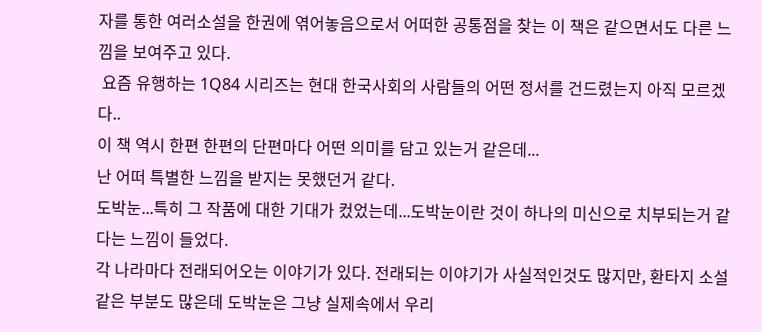자를 통한 여러소설을 한권에 엮어놓음으로서 어떠한 공통점을 찾는 이 책은 같으면서도 다른 느낌을 보여주고 있다.
 요즘 유행하는 1Q84 시리즈는 현대 한국사회의 사람들의 어떤 정서를 건드렸는지 아직 모르겠다..
이 책 역시 한편 한편의 단편마다 어떤 의미를 담고 있는거 같은데...
난 어떠 특별한 느낌을 받지는 못했던거 같다.
도박눈...특히 그 작품에 대한 기대가 컸었는데...도박눈이란 것이 하나의 미신으로 치부되는거 같다는 느낌이 들었다.
각 나라마다 전래되어오는 이야기가 있다. 전래되는 이야기가 사실적인것도 많지만, 환타지 소설같은 부분도 많은데 도박눈은 그냥 실제속에서 우리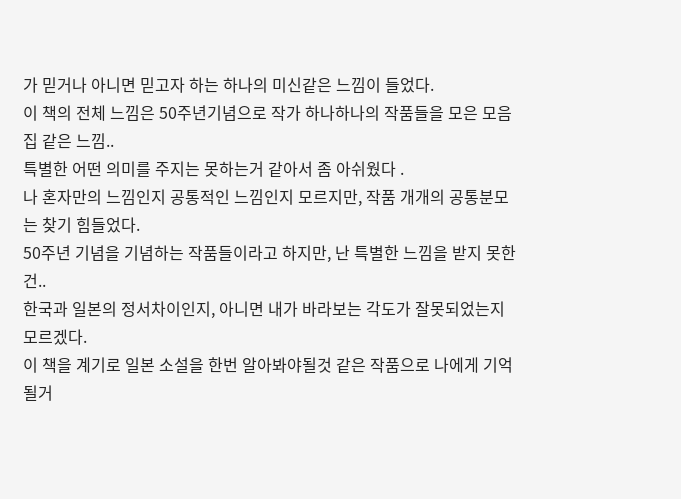가 믿거나 아니면 믿고자 하는 하나의 미신같은 느낌이 들었다.
이 책의 전체 느낌은 50주년기념으로 작가 하나하나의 작품들을 모은 모음집 같은 느낌..
특별한 어떤 의미를 주지는 못하는거 같아서 좀 아쉬웠다 .
나 혼자만의 느낌인지 공통적인 느낌인지 모르지만, 작품 개개의 공통분모는 찾기 힘들었다.
50주년 기념을 기념하는 작품들이라고 하지만, 난 특별한 느낌을 받지 못한건..
한국과 일본의 정서차이인지, 아니면 내가 바라보는 각도가 잘못되었는지 모르겠다.
이 책을 계기로 일본 소설을 한번 알아봐야될것 같은 작품으로 나에게 기억될거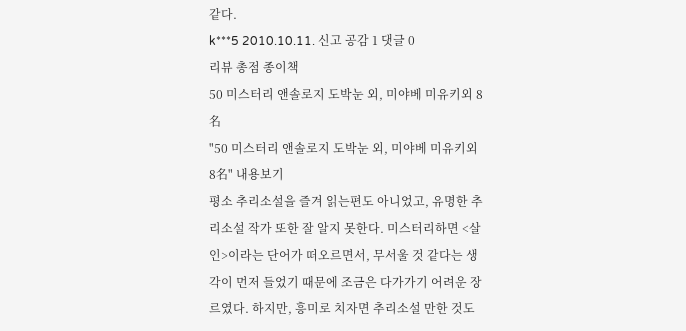같다.
k***5 2010.10.11. 신고 공감 1 댓글 0
리뷰 총점 종이책
50 미스터리 앤솔로지 도박눈 외, 미야베 미유키외 8名
"50 미스터리 앤솔로지 도박눈 외, 미야베 미유키외 8名" 내용보기
평소 추리소설을 즐겨 읽는편도 아니었고, 유명한 추리소설 작가 또한 잘 알지 못한다. 미스터리하면 <살인>이라는 단어가 떠오르면서, 무서울 것 같다는 생각이 먼저 들었기 때문에 조금은 다가가기 어려운 장르였다. 하지만, 흥미로 치자면 추리소설 만한 것도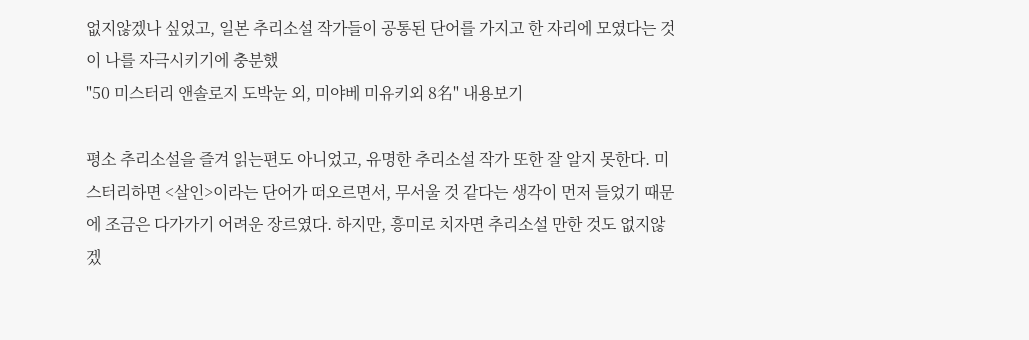없지않겠나 싶었고, 일본 추리소설 작가들이 공통된 단어를 가지고 한 자리에 모였다는 것이 나를 자극시키기에 충분했
"50 미스터리 앤솔로지 도박눈 외, 미야베 미유키외 8名" 내용보기

평소 추리소설을 즐겨 읽는편도 아니었고, 유명한 추리소설 작가 또한 잘 알지 못한다. 미스터리하면 <살인>이라는 단어가 떠오르면서, 무서울 것 같다는 생각이 먼저 들었기 때문에 조금은 다가가기 어려운 장르였다. 하지만, 흥미로 치자면 추리소설 만한 것도 없지않겠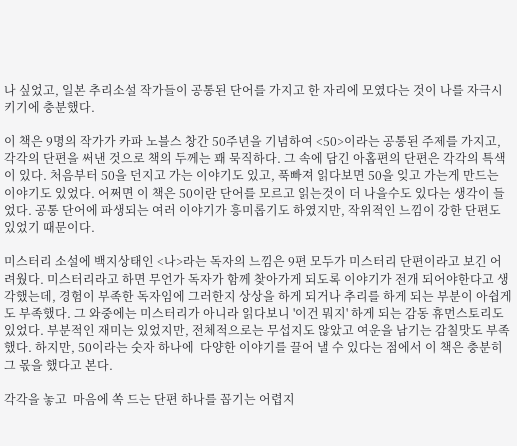나 싶었고, 일본 추리소설 작가들이 공통된 단어를 가지고 한 자리에 모였다는 것이 나를 자극시키기에 충분했다.

이 책은 9명의 작가가 카파 노블스 창간 50주년을 기념하여 <50>이라는 공통된 주제를 가지고, 각각의 단편을 써낸 것으로 책의 두께는 꽤 묵직하다. 그 속에 담긴 아홉편의 단편은 각각의 특색이 있다. 처음부터 50을 던지고 가는 이야기도 있고, 푹빠져 읽다보면 50을 잊고 가는게 만드는 이야기도 있었다. 어쩌면 이 책은 50이란 단어를 모르고 읽는것이 더 나을수도 있다는 생각이 들었다. 공통 단어에 파생되는 여러 이야기가 흥미롭기도 하였지만, 작위적인 느낌이 강한 단편도 있었기 때문이다.

미스터리 소설에 백지상태인 <나>라는 독자의 느낌은 9편 모두가 미스터리 단편이라고 보긴 어려웠다. 미스터리라고 하면 무언가 독자가 함께 찾아가게 되도록 이야기가 전개 되어야한다고 생각했는데, 경험이 부족한 독자임에 그러한지 상상을 하게 되거나 추리를 하게 되는 부분이 아쉽게도 부족했다. 그 와중에는 미스터리가 아니라 읽다보니 '이건 뭐지' 하게 되는 감동 휴먼스토리도 있었다. 부분적인 재미는 있었지만, 전체적으로는 무섭지도 않았고 여운을 남기는 감칠맛도 부족했다. 하지만, 50이라는 숫자 하나에  다양한 이야기를 끌어 낼 수 있다는 점에서 이 책은 충분히 그 몫을 했다고 본다.

각각을 놓고  마음에 쏙 드는 단편 하나를 꼽기는 어렵지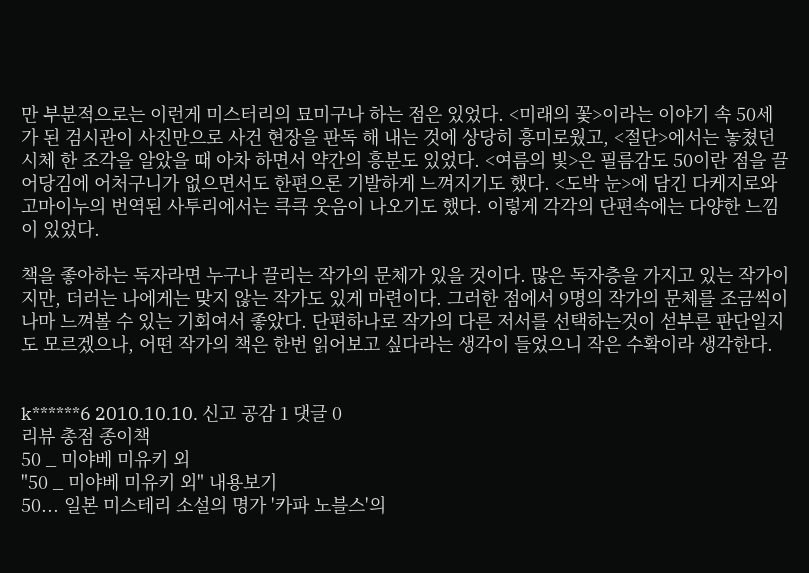만 부분적으로는 이런게 미스터리의 묘미구나 하는 점은 있었다. <미래의 꽃>이라는 이야기 속 50세가 된 검시관이 사진만으로 사건 현장을 판독 해 내는 것에 상당히 흥미로웠고, <절단>에서는 놓쳤던 시체 한 조각을 알았을 때 아차 하면서 약간의 흥분도 있었다. <여름의 빛>은 필름감도 50이란 점을 끌어당김에 어처구니가 없으면서도 한편으론 기발하게 느껴지기도 했다. <도박 눈>에 담긴 다케지로와 고마이누의 번역된 사투리에서는 큭큭 웃음이 나오기도 했다. 이렇게 각각의 단편속에는 다양한 느낌이 있었다.

책을 좋아하는 독자라면 누구나 끌리는 작가의 문체가 있을 것이다. 많은 독자층을 가지고 있는 작가이지만, 더러는 나에게는 맞지 않는 작가도 있게 마련이다. 그러한 점에서 9명의 작가의 문체를 조금씩이나마 느껴볼 수 있는 기회여서 좋았다. 단편하나로 작가의 다른 저서를 선택하는것이 섣부른 판단일지도 모르겠으나, 어떤 작가의 책은 한번 읽어보고 싶다라는 생각이 들었으니 작은 수확이라 생각한다.


k******6 2010.10.10. 신고 공감 1 댓글 0
리뷰 총점 종이책
50 _ 미야베 미유키 외
"50 _ 미야베 미유키 외" 내용보기
50... 일본 미스테리 소설의 명가 '카파 노블스'의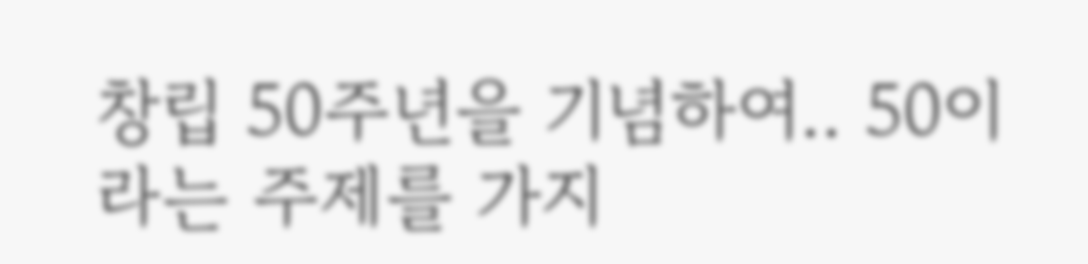창립 50주년을 기념하여.. 50이라는 주제를 가지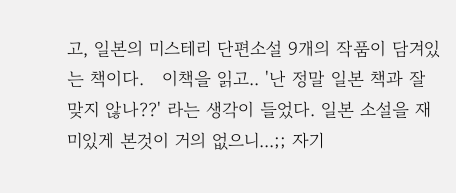고, 일본의 미스테리 단편소설 9개의 작품이 담겨있는 책이다.   이책을 읽고.. '난 정말 일본 책과 잘 맞지 않나??' 라는 생각이 들었다. 일본 소설을 재미있게 본것이 거의 없으니...;; 자기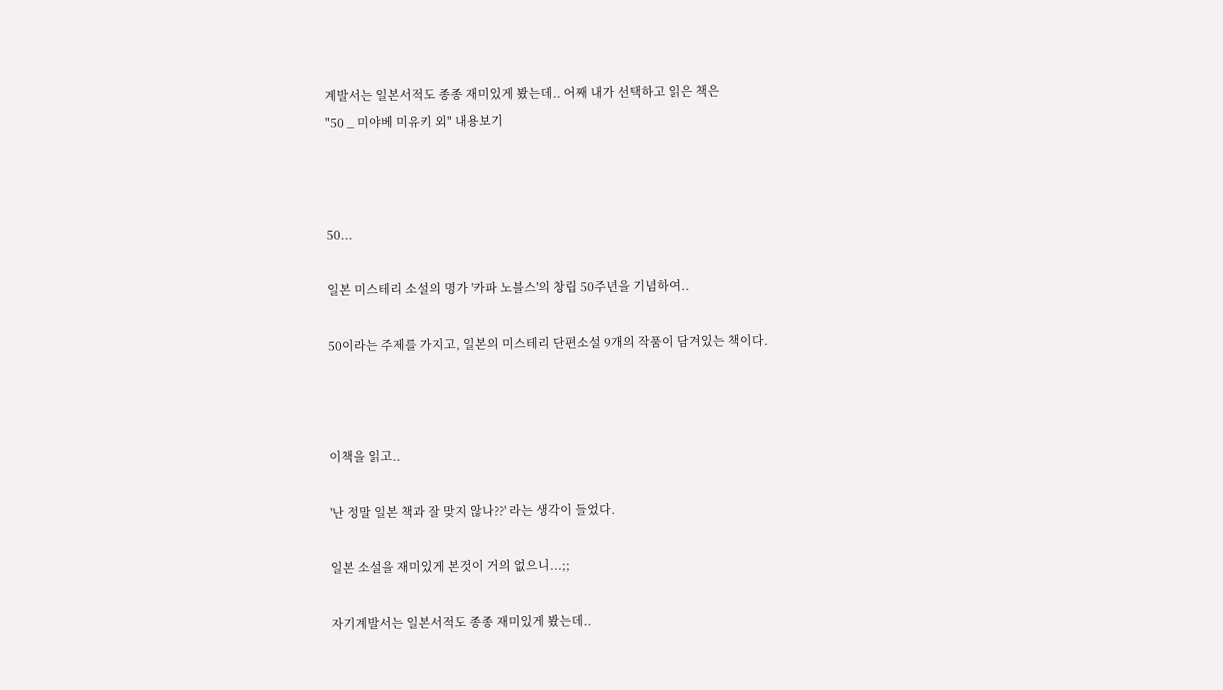계발서는 일본서적도 종종 재미있게 봤는데.. 어째 내가 선택하고 읽은 책은
"50 _ 미야베 미유키 외" 내용보기



50...

일본 미스테리 소설의 명가 '카파 노블스'의 창립 50주년을 기념하여..

50이라는 주제를 가지고, 일본의 미스테리 단편소설 9개의 작품이 담겨있는 책이다.



이책을 읽고..

'난 정말 일본 책과 잘 맞지 않나??' 라는 생각이 들었다.

일본 소설을 재미있게 본것이 거의 없으니...;;

자기계발서는 일본서적도 종종 재미있게 봤는데..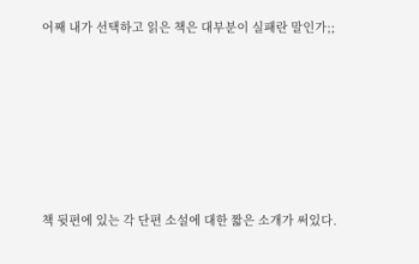어째 내가 선택하고 읽은 책은 대부분이 실패란 말인가;;







책 뒷편에 있는 각 단편 소설에 대한 짧은 소개가 써있다.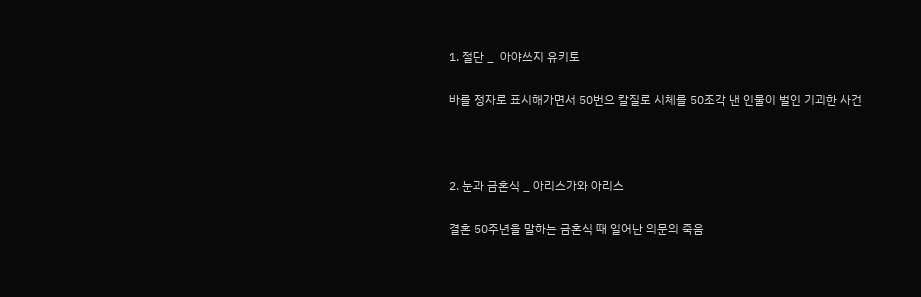1. 절단 _  아야쓰지 유키토

바를 정자로 표시해가면서 50번으 칼질로 시체를 50조각 낸 인물이 벌인 기괴한 사건



2. 눈과 금혼식 _ 아리스가와 아리스

결혼 50주년을 말하는 금혼식 때 일어난 의문의 죽음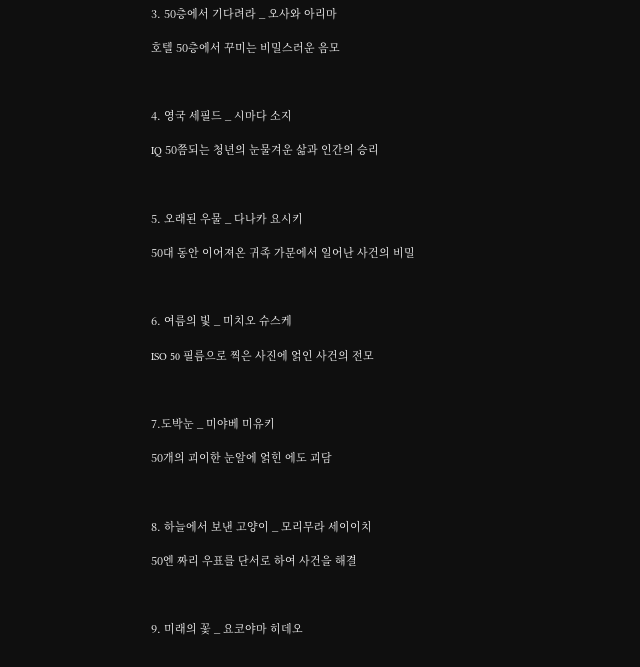3. 50층에서 기다려라 _ 오사와 아리마

호텔 50층에서 꾸미는 비밀스러운 음모



4. 영국 세필드 _ 시마다 소지

IQ 50쯤되는 청년의 눈물겨운 삶과 인간의 승리



5. 오래된 우물 _ 다나카 요시키

50대 동안 이어져온 귀족 가문에서 일어난 사건의 비밀



6. 여름의 빛 _ 미치오 슈스케

ISO 50 필름으로 찍은 사진에 얽인 사건의 전모



7.도박눈 _ 미야베 미유키

50개의 괴이한 눈알에 얽힌 에도 괴담



8. 하늘에서 보낸 고양이 _ 모리무라 세이이치

50엔 짜리 우표를 단서로 하여 사건을 해결



9. 미래의 꽃 _ 요코야마 히데오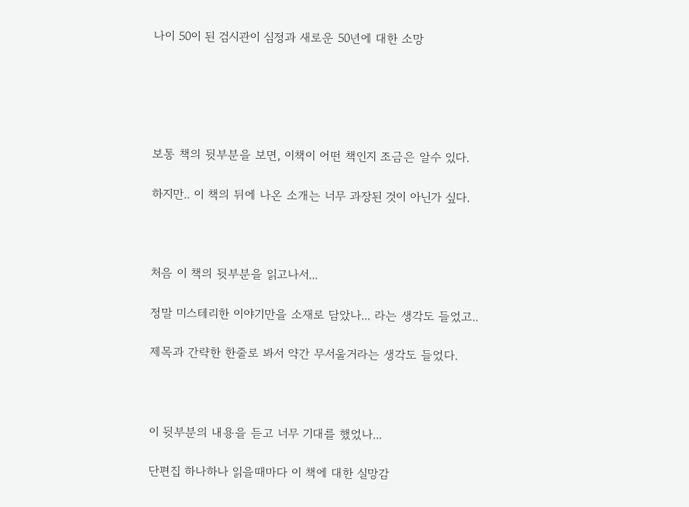나이 50이 된 검시관이 심정과 새로운 50년에 대한 소망





보통 책의 뒷부분을 보면, 이책이 어떤 책인지 조금은 알수 있다.

하지만.. 이 책의 뒤에 나온 소개는 너무 과장된 것이 아닌가 싶다.



처음 이 책의 뒷부분을 읽고나서...

정말 미스테리한 이야기만을 소재로 담았나... 라는 생각도 들었고..

제목과 간략한 한줄로 봐서 약간 무서울거라는 생각도 들었다.



이 뒷부분의 내용을 듣고 너무 기대를 했었나...

단편집 하나하나 읽을때마다 이 책에 대한 실망감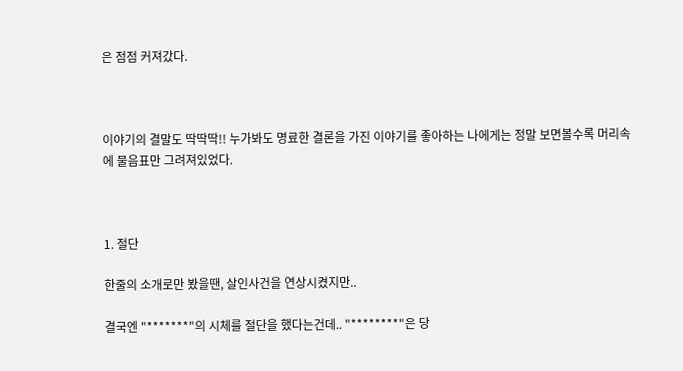은 점점 커져갔다.



이야기의 결말도 딱딱딱!! 누가봐도 명료한 결론을 가진 이야기를 좋아하는 나에게는 정말 보면볼수록 머리속에 물음표만 그려져있었다.



1. 절단

한줄의 소개로만 봤을땐, 살인사건을 연상시켰지만..

결국엔 "*******"의 시체를 절단을 했다는건데.. "********"은 당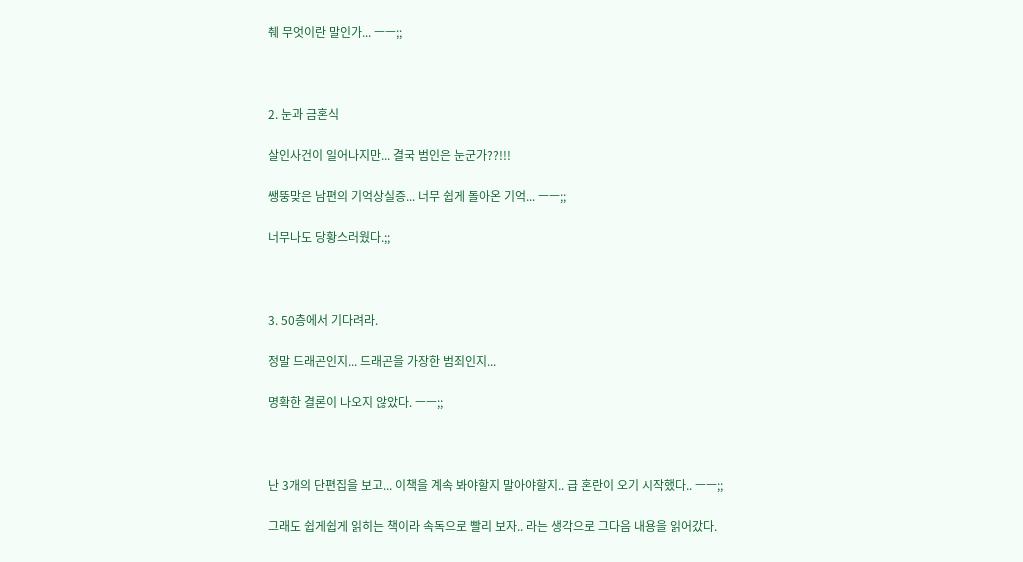췌 무엇이란 말인가... ㅡㅡ;;



2. 눈과 금혼식

살인사건이 일어나지만... 결국 범인은 눈군가??!!!

쌩뚱맞은 남편의 기억상실증... 너무 쉽게 돌아온 기억... ㅡㅡ;;

너무나도 당황스러웠다.;;



3. 50층에서 기다려라.

정말 드래곤인지... 드래곤을 가장한 범죄인지...

명확한 결론이 나오지 않았다. ㅡㅡ;;



난 3개의 단편집을 보고... 이책을 계속 봐야할지 말아야할지.. 급 혼란이 오기 시작했다.. ㅡㅡ;;

그래도 쉽게쉽게 읽히는 책이라 속독으로 빨리 보자.. 라는 생각으로 그다음 내용을 읽어갔다.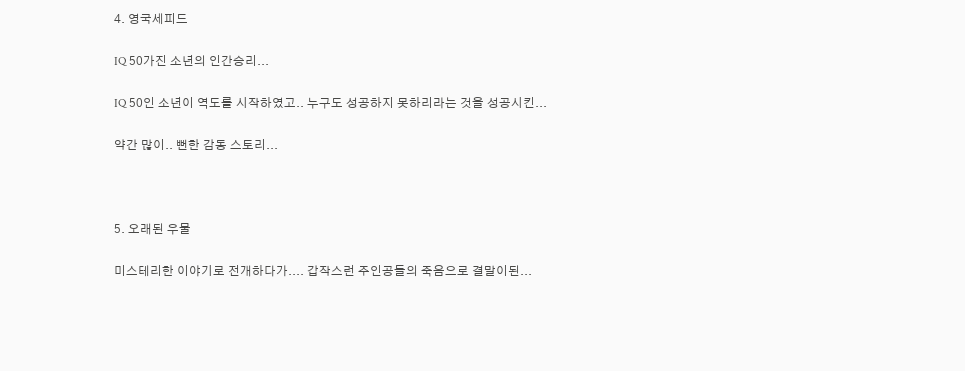4. 영국세피드

IQ 50가진 소년의 인간승리...

IQ 50인 소년이 역도를 시작하였고.. 누구도 성공하지 못하리라는 것을 성공시킨...

약간 많이.. 뻔한 감동 스토리...



5. 오래된 우물

미스테리한 이야기로 전개하다가.... 갑작스런 주인공들의 죽음으로 결말이된...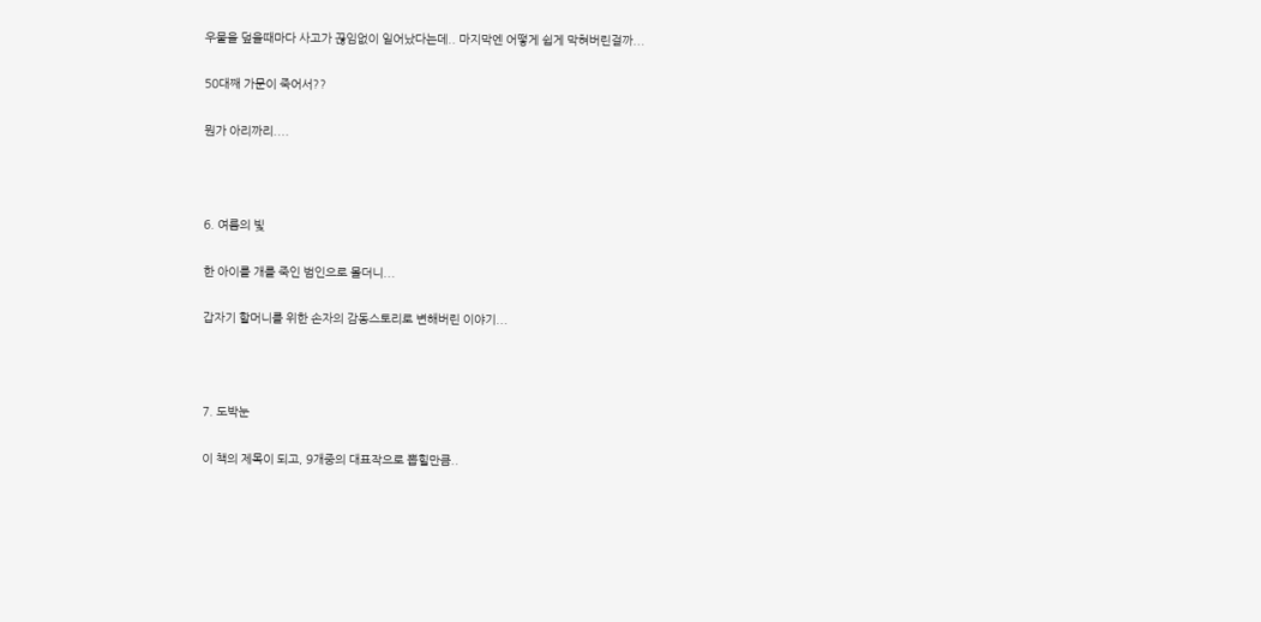우물을 덮을때마다 사고가 끊임없이 일어났다는데.. 마지막엔 어떻게 쉽게 막혀버린걸까...

50대째 가문이 죽어서??

뭔가 아리까리....



6. 여름의 빛

한 아이를 개를 죽인 범인으로 몰더니...

갑자기 할머니를 위한 손자의 감동스토리로 변해버린 이야기...



7. 도박눈

이 책의 제목이 되고, 9개중의 대표작으로 뽑힐만큼..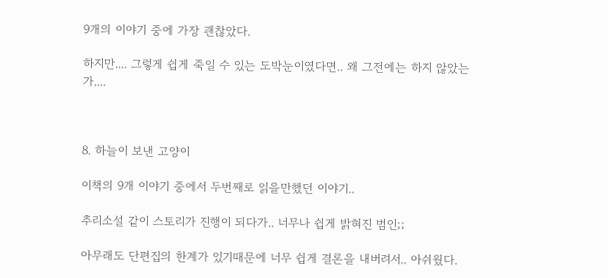9개의 이야기 중에 가장 괜찮았다.

하지만.... 그렇게 쉽게 죽일 수 있는 도박눈이였다면.. 왜 그전에는 하지 않았는가....



8. 하늘이 보낸 고양이

이책의 9개 이야기 중에서 두번째로 읽을만했던 이야기..

추리소설 같이 스토리가 진행이 되다가.. 너무나 쉽게 밝혀진 범인;;

아무래도 단편집의 한계가 있기때문에 너무 쉽게 결론을 내버려서.. 아쉬웠다.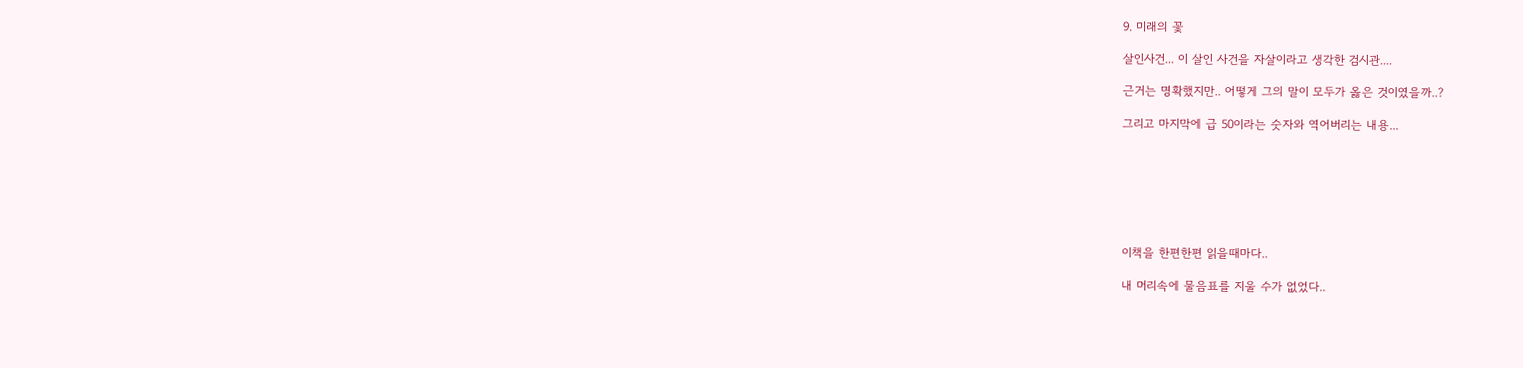9. 미래의 꽃

살인사건... 이 살인 사건을 자살이라고 생각한 검시관....

근거는 명확했지만.. 어떻게 그의 말이 모두가 옳은 것이였을까..?

그리고 마지막에 급 50이라는 숫자와 역어버리는 내용...







이책을 한편한편 읽을때마다..

내 머리속에 물음표를 지울 수가 없었다..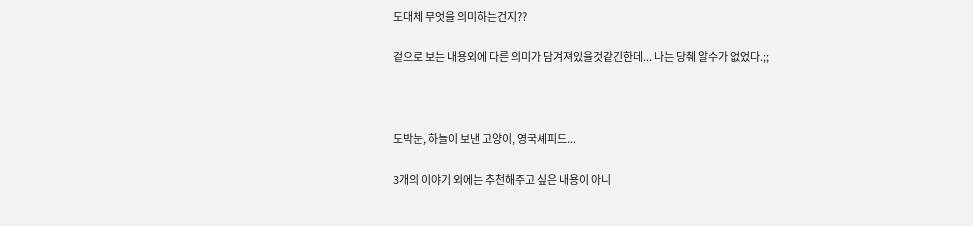도대체 무엇을 의미하는건지??

겉으로 보는 내용외에 다른 의미가 담겨져있을것같긴한데... 나는 당췌 알수가 없었다.;;



도박눈, 하늘이 보낸 고양이, 영국셰피드...

3개의 이야기 외에는 추천해주고 싶은 내용이 아니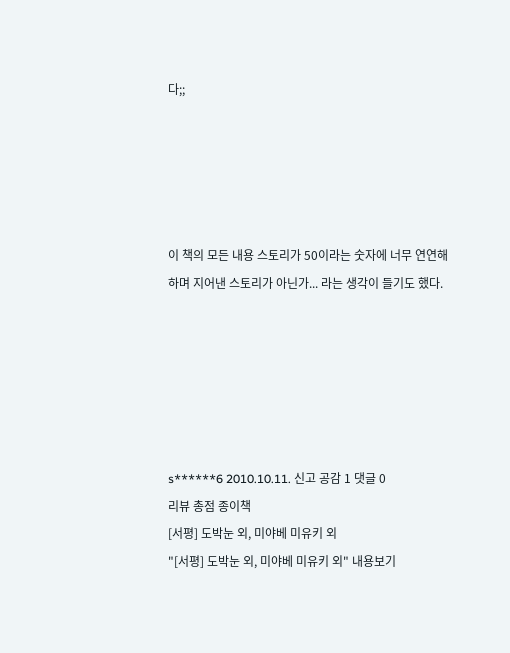다;;





이 책의 모든 내용 스토리가 50이라는 숫자에 너무 연연해하며 지어낸 스토리가 아닌가... 라는 생각이 들기도 했다.






s******6 2010.10.11. 신고 공감 1 댓글 0
리뷰 총점 종이책
[서평] 도박눈 외, 미야베 미유키 외
"[서평] 도박눈 외, 미야베 미유키 외" 내용보기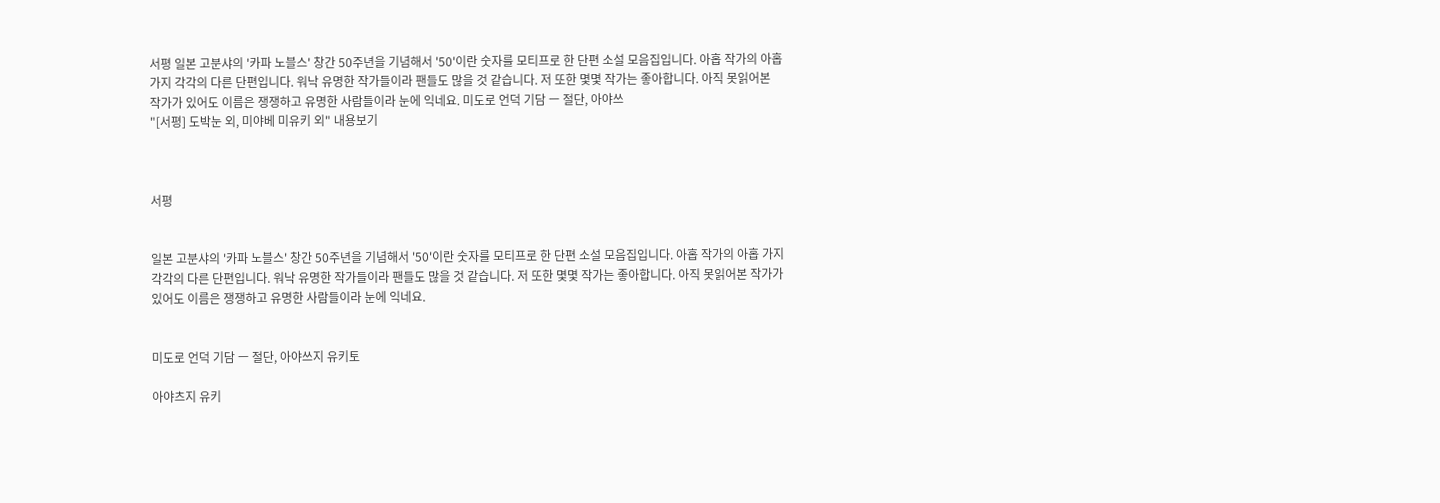서평 일본 고분샤의 '카파 노블스' 창간 50주년을 기념해서 '50'이란 숫자를 모티프로 한 단편 소설 모음집입니다. 아홉 작가의 아홉 가지 각각의 다른 단편입니다. 워낙 유명한 작가들이라 팬들도 많을 것 같습니다. 저 또한 몇몇 작가는 좋아합니다. 아직 못읽어본 작가가 있어도 이름은 쟁쟁하고 유명한 사람들이라 눈에 익네요. 미도로 언덕 기담 ㅡ 절단, 아야쓰
"[서평] 도박눈 외, 미야베 미유키 외" 내용보기



서평


일본 고분샤의 '카파 노블스' 창간 50주년을 기념해서 '50'이란 숫자를 모티프로 한 단편 소설 모음집입니다. 아홉 작가의 아홉 가지 각각의 다른 단편입니다. 워낙 유명한 작가들이라 팬들도 많을 것 같습니다. 저 또한 몇몇 작가는 좋아합니다. 아직 못읽어본 작가가 있어도 이름은 쟁쟁하고 유명한 사람들이라 눈에 익네요.


미도로 언덕 기담 ㅡ 절단, 아야쓰지 유키토

아야츠지 유키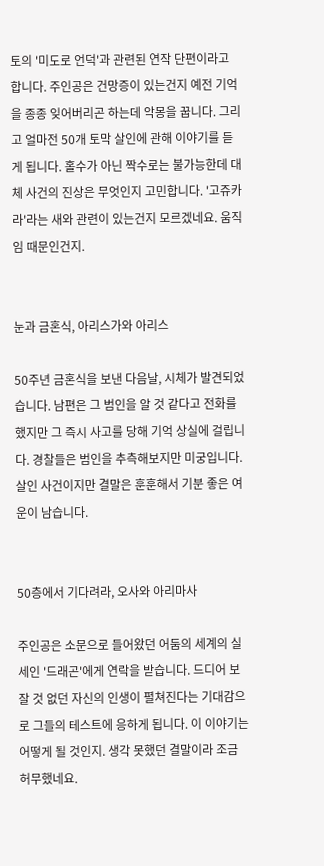토의 '미도로 언덕'과 관련된 연작 단편이라고 합니다. 주인공은 건망증이 있는건지 예전 기억을 종종 잊어버리곤 하는데 악몽을 꿉니다. 그리고 얼마전 50개 토막 살인에 관해 이야기를 듣게 됩니다. 홀수가 아닌 짝수로는 불가능한데 대체 사건의 진상은 무엇인지 고민합니다. '고쥬카라'라는 새와 관련이 있는건지 모르겠네요. 움직임 때문인건지.


눈과 금혼식, 아리스가와 아리스

50주년 금혼식을 보낸 다음날, 시체가 발견되었습니다. 남편은 그 범인을 알 것 같다고 전화를 했지만 그 즉시 사고를 당해 기억 상실에 걸립니다. 경찰들은 범인을 추측해보지만 미궁입니다. 살인 사건이지만 결말은 훈훈해서 기분 좋은 여운이 남습니다.


50층에서 기다려라, 오사와 아리마사

주인공은 소문으로 들어왔던 어둠의 세계의 실세인 '드래곤'에게 연락을 받습니다. 드디어 보잘 것 없던 자신의 인생이 펼쳐진다는 기대감으로 그들의 테스트에 응하게 됩니다. 이 이야기는 어떻게 될 것인지. 생각 못했던 결말이라 조금 허무했네요.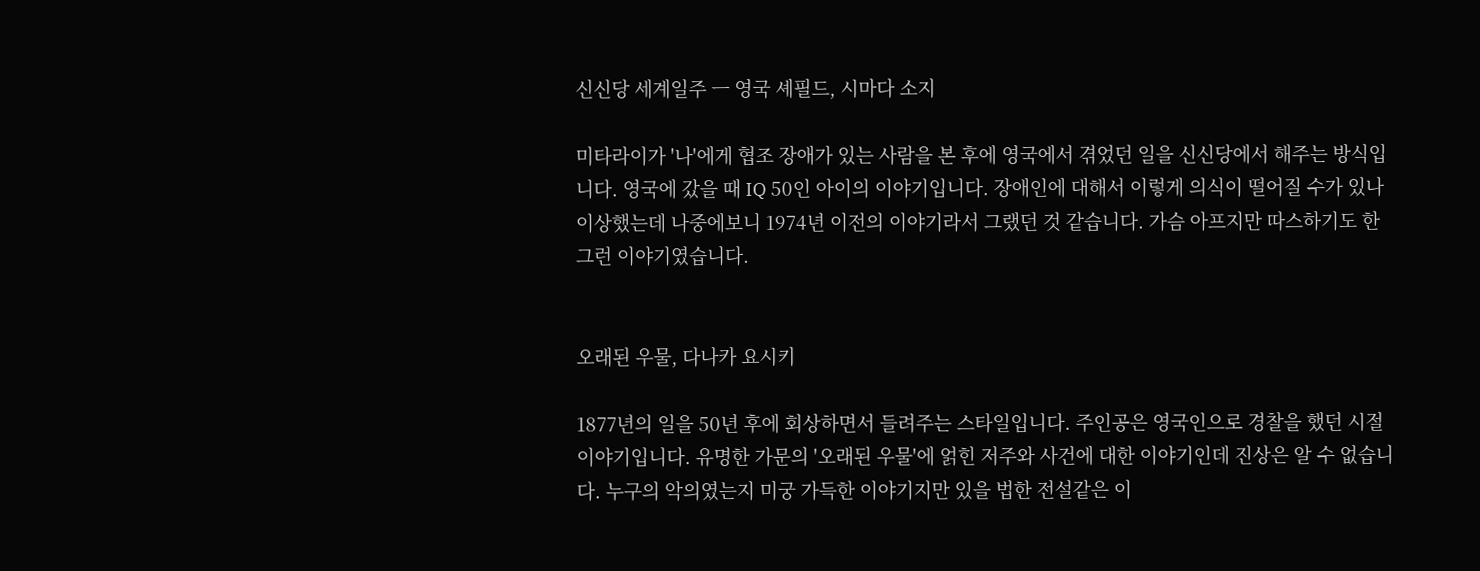신신당 세계일주 ㅡ 영국 셰필드, 시마다 소지

미타라이가 '나'에게 협조 장애가 있는 사람을 본 후에 영국에서 겪었던 일을 신신당에서 해주는 방식입니다. 영국에 갔을 때 IQ 50인 아이의 이야기입니다. 장애인에 대해서 이렇게 의식이 떨어질 수가 있나 이상했는데 나중에보니 1974년 이전의 이야기라서 그랬던 것 같습니다. 가슴 아프지만 따스하기도 한 그런 이야기였습니다.


오래된 우물, 다나카 요시키

1877년의 일을 50년 후에 회상하면서 들려주는 스타일입니다. 주인공은 영국인으로 경찰을 했던 시절 이야기입니다. 유명한 가문의 '오래된 우물'에 얽힌 저주와 사건에 대한 이야기인데 진상은 알 수 없습니다. 누구의 악의였는지 미궁 가득한 이야기지만 있을 법한 전설같은 이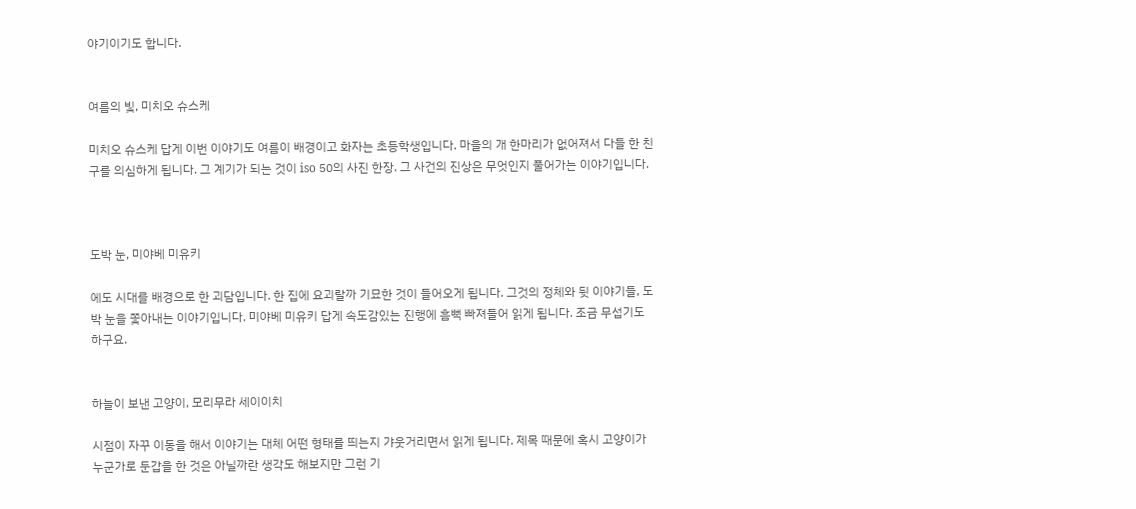야기이기도 합니다.


여름의 빛, 미치오 슈스케

미치오 슈스케 답게 이번 이야기도 여름이 배경이고 화자는 초등학생입니다. 마을의 개 한마리가 없어져서 다들 한 친구를 의심하게 됩니다. 그 계기가 되는 것이 iso 50의 사진 한장. 그 사건의 진상은 무엇인지 풀어가는 이야기입니다.



도박 눈, 미야베 미유키

에도 시대를 배경으로 한 괴담입니다. 한 집에 요괴랄까 기묘한 것이 들어오게 됩니다. 그것의 정체와 뒷 이야기들, 도박 눈을 쫓아내는 이야기입니다. 미야베 미유키 답게 속도감있는 진행에 흠뻑 빠져들어 읽게 됩니다. 조금 무섭기도 하구요.


하늘이 보낸 고양이, 모리무라 세이이치

시점이 자꾸 이동을 해서 이야기는 대체 어떤 형태를 띄는지 갸웃거리면서 읽게 됩니다. 제목 때문에 혹시 고양이가 누군가로 둔갑을 한 것은 아닐까란 생각도 해보지만 그런 기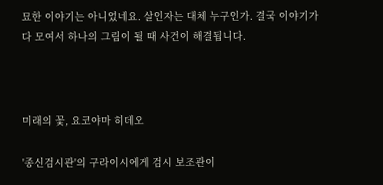묘한 이야기는 아니었네요. 살인자는 대체 누구인가. 결국 이야기가 다 모여서 하나의 그림이 될 때 사건이 해결됩니다.



미래의 꽃, 요코야마 히데오

'종신검시관'의 구라이시에게 검시 보조관이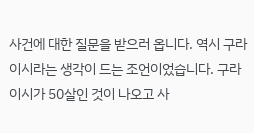사건에 대한 질문을 받으러 옵니다. 역시 구라이시라는 생각이 드는 조언이었습니다. 구라이시가 50살인 것이 나오고 사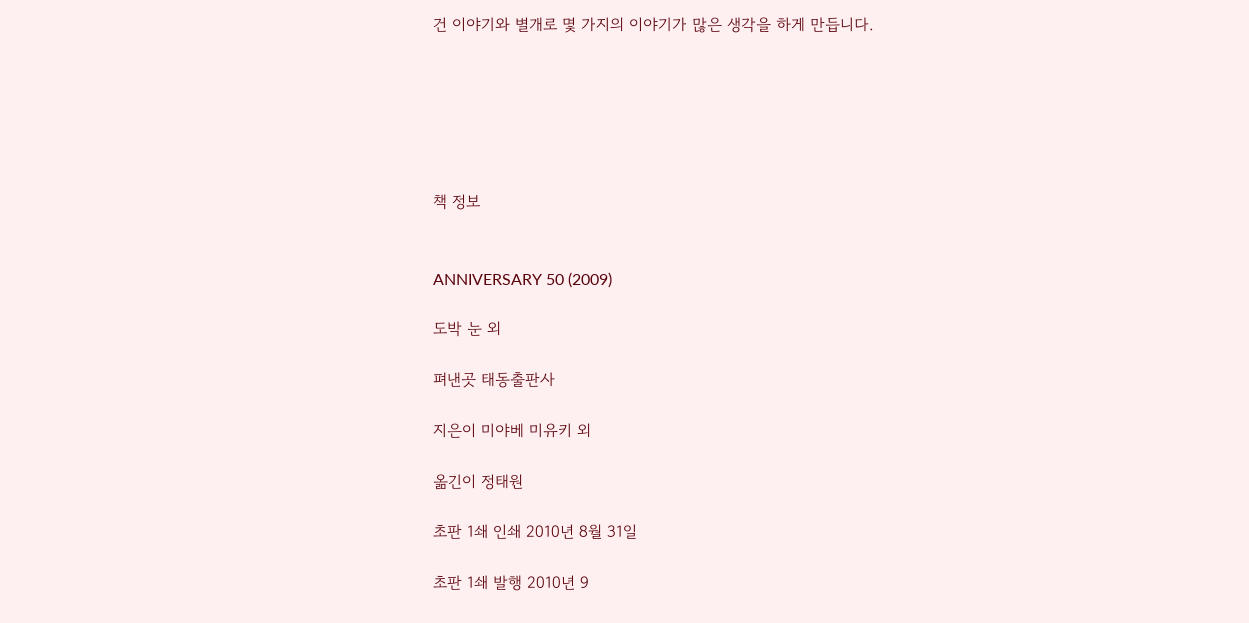건 이야기와 별개로 몇 가지의 이야기가 많은 생각을 하게 만듭니다.






책 정보


ANNIVERSARY 50 (2009)

도박 눈 외

펴낸곳 태동출판사

지은이 미야베 미유키 외

옮긴이 정태원

초판 1쇄 인쇄 2010년 8월 31일

초판 1쇄 발행 2010년 9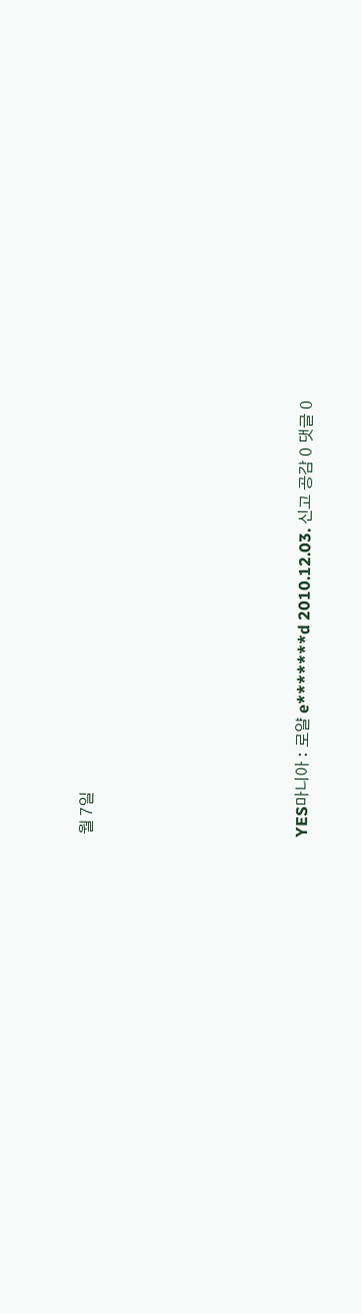월 7일






YES마니아 : 로얄 e*******d 2010.12.03. 신고 공감 0 댓글 0